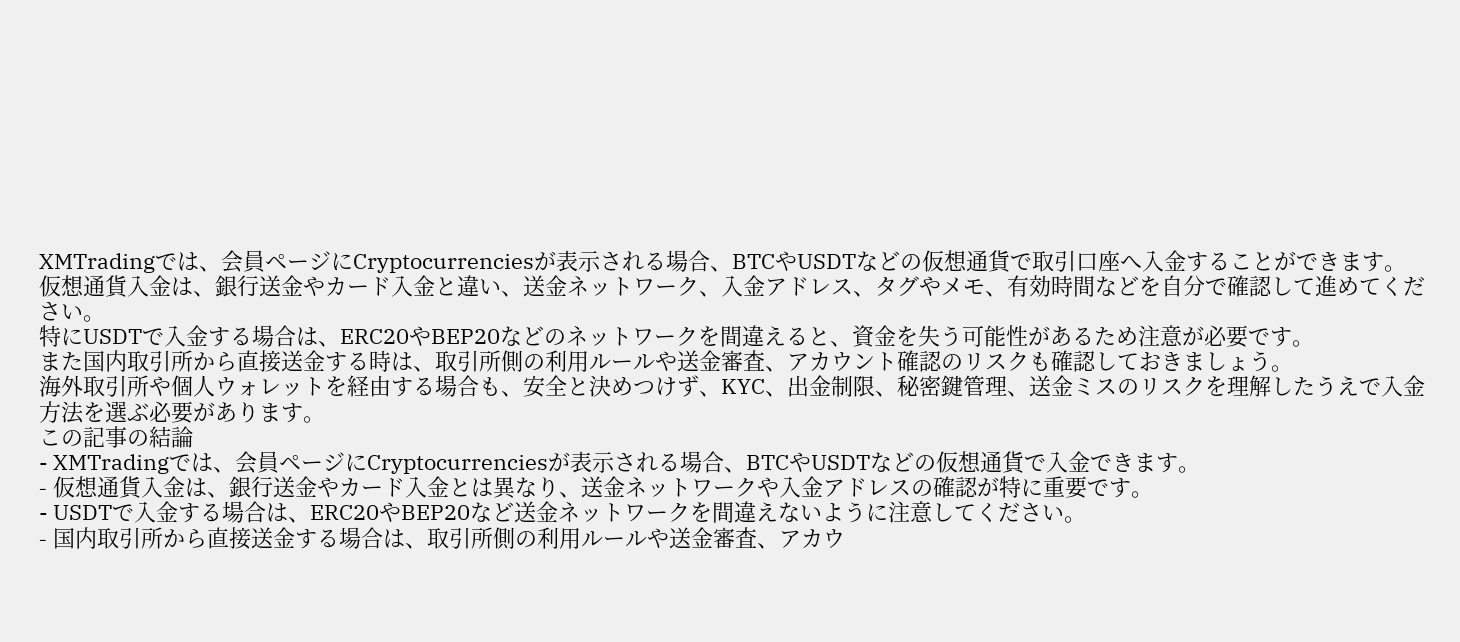XMTradingでは、会員ページにCryptocurrenciesが表示される場合、BTCやUSDTなどの仮想通貨で取引口座へ入金することができます。
仮想通貨入金は、銀行送金やカード入金と違い、送金ネットワーク、入金アドレス、タグやメモ、有効時間などを自分で確認して進めてください。
特にUSDTで入金する場合は、ERC20やBEP20などのネットワークを間違えると、資金を失う可能性があるため注意が必要です。
また国内取引所から直接送金する時は、取引所側の利用ルールや送金審査、アカウント確認のリスクも確認しておきましょう。
海外取引所や個人ウォレットを経由する場合も、安全と決めつけず、KYC、出金制限、秘密鍵管理、送金ミスのリスクを理解したうえで入金方法を選ぶ必要があります。
この記事の結論
- XMTradingでは、会員ページにCryptocurrenciesが表示される場合、BTCやUSDTなどの仮想通貨で入金できます。
- 仮想通貨入金は、銀行送金やカード入金とは異なり、送金ネットワークや入金アドレスの確認が特に重要です。
- USDTで入金する場合は、ERC20やBEP20など送金ネットワークを間違えないように注意してください。
- 国内取引所から直接送金する場合は、取引所側の利用ルールや送金審査、アカウ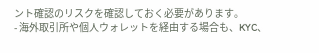ント確認のリスクを確認しておく必要があります。
- 海外取引所や個人ウォレットを経由する場合も、KYC、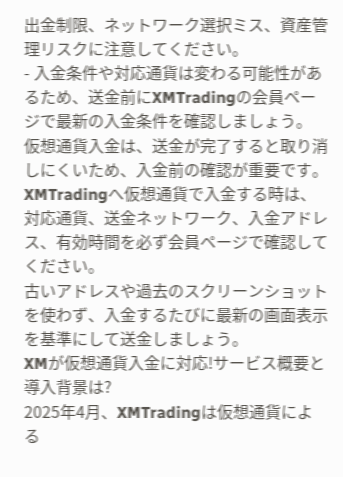出金制限、ネットワーク選択ミス、資産管理リスクに注意してください。
- 入金条件や対応通貨は変わる可能性があるため、送金前にXMTradingの会員ページで最新の入金条件を確認しましょう。
仮想通貨入金は、送金が完了すると取り消しにくいため、入金前の確認が重要です。
XMTradingへ仮想通貨で入金する時は、対応通貨、送金ネットワーク、入金アドレス、有効時間を必ず会員ページで確認してください。
古いアドレスや過去のスクリーンショットを使わず、入金するたびに最新の画面表示を基準にして送金しましょう。
XMが仮想通貨入金に対応!サービス概要と導入背景は?
2025年4月、XMTradingは仮想通貨による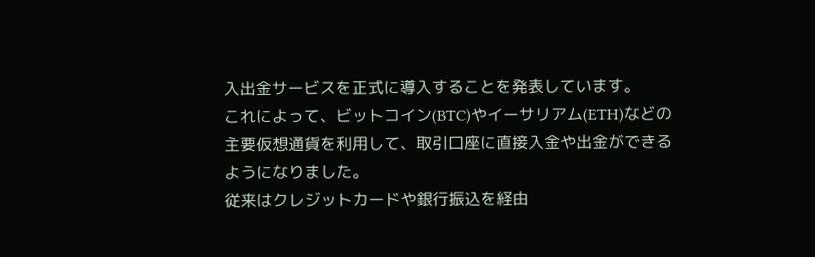入出金サービスを正式に導入することを発表しています。
これによって、ビットコイン(BTC)やイーサリアム(ETH)などの主要仮想通貨を利用して、取引口座に直接入金や出金ができるようになりました。
従来はクレジットカードや銀行振込を経由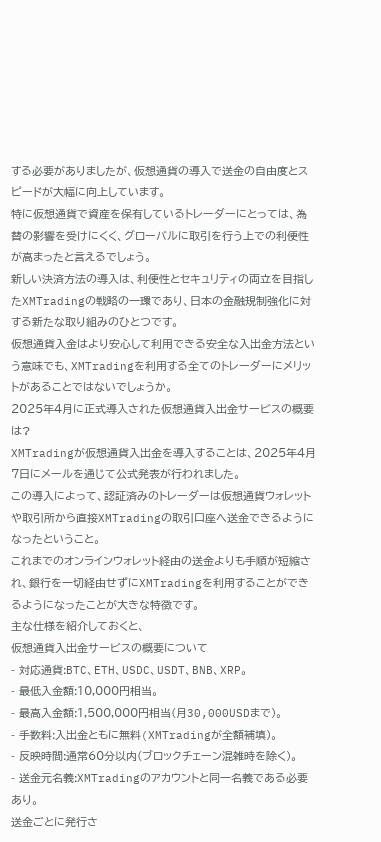する必要がありましたが、仮想通貨の導入で送金の自由度とスピードが大幅に向上しています。
特に仮想通貨で資産を保有しているトレーダーにとっては、為替の影響を受けにくく、グローバルに取引を行う上での利便性が高まったと言えるでしょう。
新しい決済方法の導入は、利便性とセキュリティの両立を目指したXMTradingの戦略の一環であり、日本の金融規制強化に対する新たな取り組みのひとつです。
仮想通貨入金はより安心して利用できる安全な入出金方法という意味でも、XMTradingを利用する全てのトレーダーにメリットがあることではないでしょうか。
2025年4月に正式導入された仮想通貨入出金サービスの概要は?
XMTradingが仮想通貨入出金を導入することは、2025年4月7日にメールを通じて公式発表が行われました。
この導入によって、認証済みのトレーダーは仮想通貨ウォレットや取引所から直接XMTradingの取引口座へ送金できるようになったということ。
これまでのオンラインウォレット経由の送金よりも手順が短縮され、銀行を一切経由せずにXMTradingを利用することができるようになったことが大きな特徴です。
主な仕様を紹介しておくと、
仮想通貨入出金サービスの概要について
- 対応通貨:BTC、ETH、USDC、USDT、BNB、XRP。
- 最低入金額:10,000円相当。
- 最高入金額:1,500,000円相当(月30,000USDまで)。
- 手数料:入出金ともに無料(XMTradingが全額補填)。
- 反映時間:通常60分以内(ブロックチェーン混雑時を除く)。
- 送金元名義:XMTradingのアカウントと同一名義である必要あり。
送金ごとに発行さ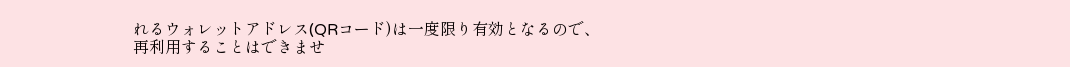れるウォレットアドレス(QRコード)は一度限り有効となるので、再利用することはできませ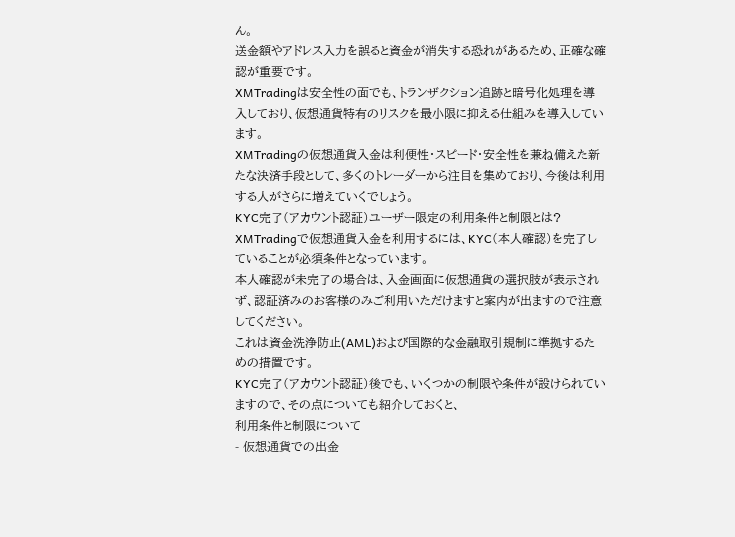ん。
送金額やアドレス入力を誤ると資金が消失する恐れがあるため、正確な確認が重要です。
XMTradingは安全性の面でも、トランザクション追跡と暗号化処理を導入しており、仮想通貨特有のリスクを最小限に抑える仕組みを導入しています。
XMTradingの仮想通貨入金は利便性・スピード・安全性を兼ね備えた新たな決済手段として、多くのトレーダーから注目を集めており、今後は利用する人がさらに増えていくでしょう。
KYC完了(アカウント認証)ユーザー限定の利用条件と制限とは?
XMTradingで仮想通貨入金を利用するには、KYC(本人確認)を完了していることが必須条件となっています。
本人確認が未完了の場合は、入金画面に仮想通貨の選択肢が表示されず、認証済みのお客様のみご利用いただけますと案内が出ますので注意してください。
これは資金洗浄防止(AML)および国際的な金融取引規制に準拠するための措置です。
KYC完了(アカウント認証)後でも、いくつかの制限や条件が設けられていますので、その点についても紹介しておくと、
利用条件と制限について
- 仮想通貨での出金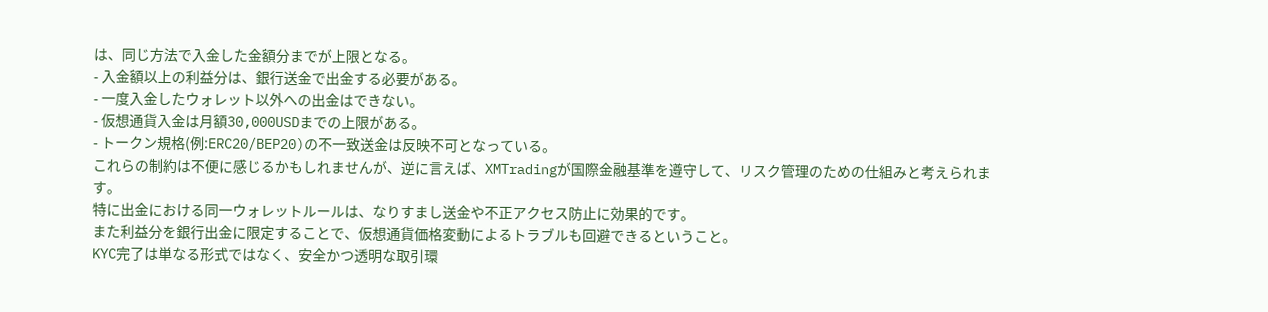は、同じ方法で入金した金額分までが上限となる。
- 入金額以上の利益分は、銀行送金で出金する必要がある。
- 一度入金したウォレット以外への出金はできない。
- 仮想通貨入金は月額30,000USDまでの上限がある。
- トークン規格(例:ERC20/BEP20)の不一致送金は反映不可となっている。
これらの制約は不便に感じるかもしれませんが、逆に言えば、XMTradingが国際金融基準を遵守して、リスク管理のための仕組みと考えられます。
特に出金における同一ウォレットルールは、なりすまし送金や不正アクセス防止に効果的です。
また利益分を銀行出金に限定することで、仮想通貨価格変動によるトラブルも回避できるということ。
KYC完了は単なる形式ではなく、安全かつ透明な取引環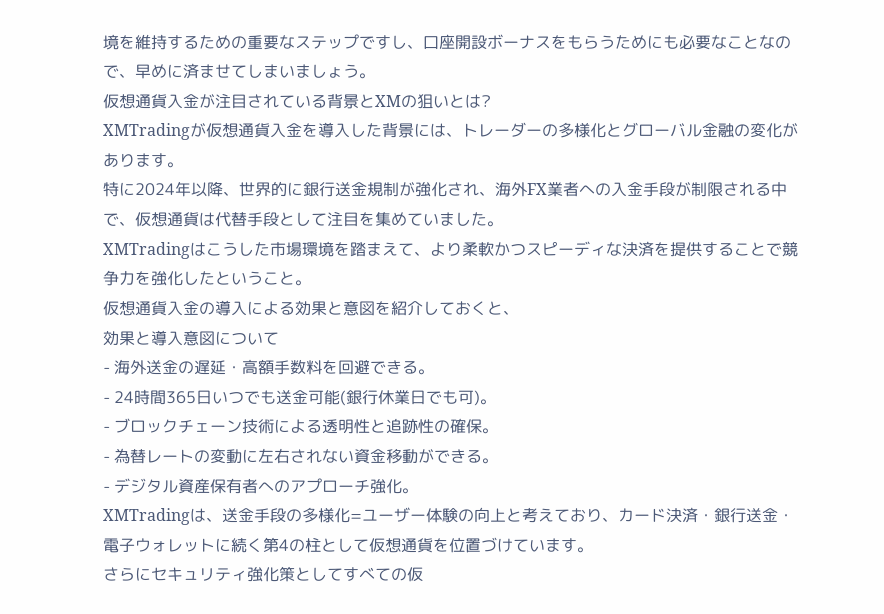境を維持するための重要なステップですし、口座開設ボーナスをもらうためにも必要なことなので、早めに済ませてしまいましょう。
仮想通貨入金が注目されている背景とXMの狙いとは?
XMTradingが仮想通貨入金を導入した背景には、トレーダーの多様化とグローバル金融の変化があります。
特に2024年以降、世界的に銀行送金規制が強化され、海外FX業者への入金手段が制限される中で、仮想通貨は代替手段として注目を集めていました。
XMTradingはこうした市場環境を踏まえて、より柔軟かつスピーディな決済を提供することで競争力を強化したということ。
仮想通貨入金の導入による効果と意図を紹介しておくと、
効果と導入意図について
- 海外送金の遅延・高額手数料を回避できる。
- 24時間365日いつでも送金可能(銀行休業日でも可)。
- ブロックチェーン技術による透明性と追跡性の確保。
- 為替レートの変動に左右されない資金移動ができる。
- デジタル資産保有者へのアプローチ強化。
XMTradingは、送金手段の多様化=ユーザー体験の向上と考えており、カード決済・銀行送金・電子ウォレットに続く第4の柱として仮想通貨を位置づけています。
さらにセキュリティ強化策としてすべての仮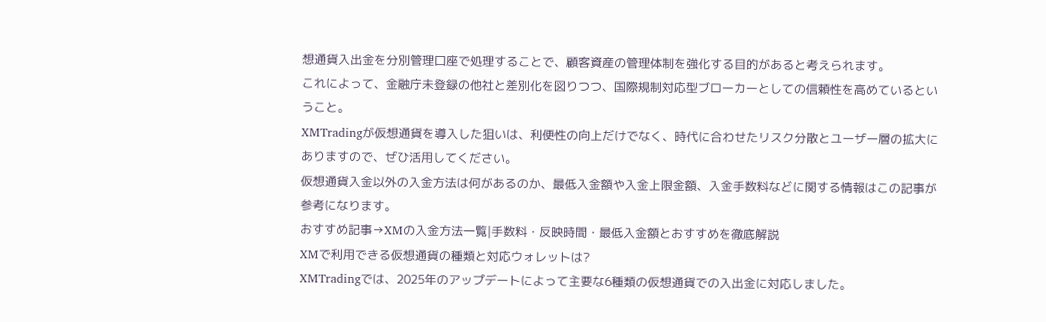想通貨入出金を分別管理口座で処理することで、顧客資産の管理体制を強化する目的があると考えられます。
これによって、金融庁未登録の他社と差別化を図りつつ、国際規制対応型ブローカーとしての信頼性を高めているということ。
XMTradingが仮想通貨を導入した狙いは、利便性の向上だけでなく、時代に合わせたリスク分散とユーザー層の拡大にありますので、ぜひ活用してください。
仮想通貨入金以外の入金方法は何があるのか、最低入金額や入金上限金額、入金手数料などに関する情報はこの記事が参考になります。
おすすめ記事→XMの入金方法一覧|手数料・反映時間・最低入金額とおすすめを徹底解説
XMで利用できる仮想通貨の種類と対応ウォレットは?
XMTradingでは、2025年のアップデートによって主要な6種類の仮想通貨での入出金に対応しました。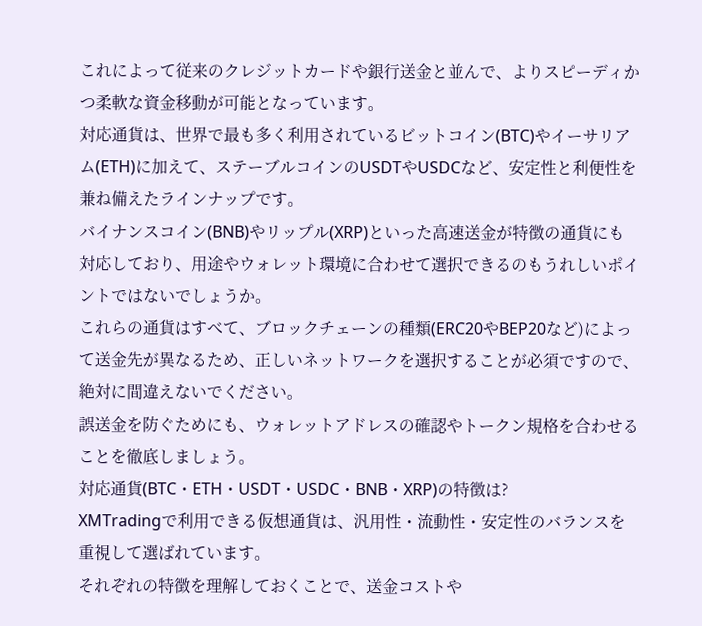これによって従来のクレジットカードや銀行送金と並んで、よりスピーディかつ柔軟な資金移動が可能となっています。
対応通貨は、世界で最も多く利用されているビットコイン(BTC)やイーサリアム(ETH)に加えて、ステーブルコインのUSDTやUSDCなど、安定性と利便性を兼ね備えたラインナップです。
バイナンスコイン(BNB)やリップル(XRP)といった高速送金が特徴の通貨にも対応しており、用途やウォレット環境に合わせて選択できるのもうれしいポイントではないでしょうか。
これらの通貨はすべて、ブロックチェーンの種類(ERC20やBEP20など)によって送金先が異なるため、正しいネットワークを選択することが必須ですので、絶対に間違えないでください。
誤送金を防ぐためにも、ウォレットアドレスの確認やトークン規格を合わせることを徹底しましょう。
対応通貨(BTC・ETH・USDT・USDC・BNB・XRP)の特徴は?
XMTradingで利用できる仮想通貨は、汎用性・流動性・安定性のバランスを重視して選ばれています。
それぞれの特徴を理解しておくことで、送金コストや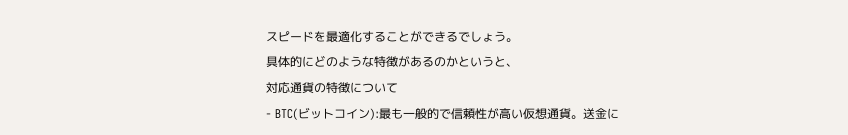スピードを最適化することができるでしょう。
具体的にどのような特徴があるのかというと、
対応通貨の特徴について
- BTC(ビットコイン):最も一般的で信頼性が高い仮想通貨。送金に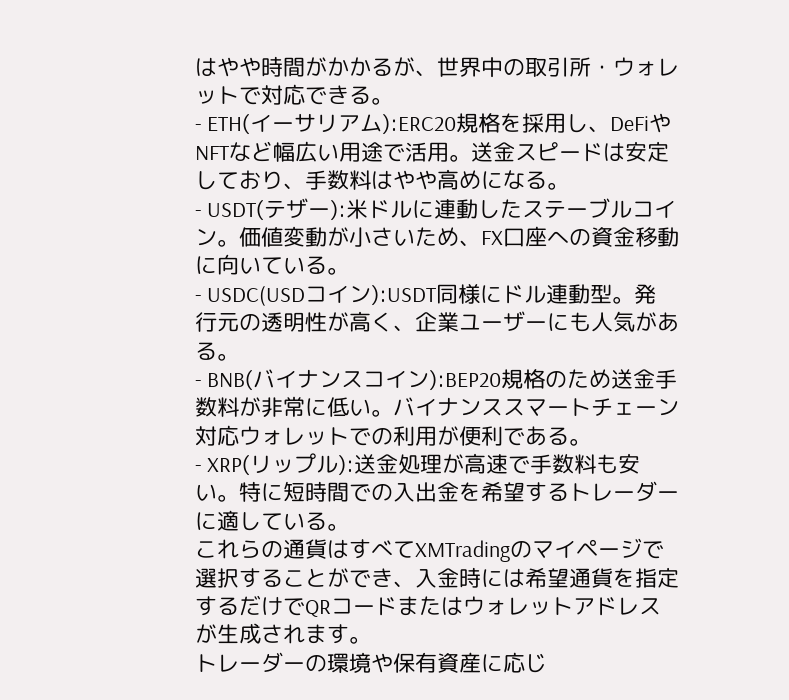はやや時間がかかるが、世界中の取引所・ウォレットで対応できる。
- ETH(イーサリアム):ERC20規格を採用し、DeFiやNFTなど幅広い用途で活用。送金スピードは安定しており、手数料はやや高めになる。
- USDT(テザー):米ドルに連動したステーブルコイン。価値変動が小さいため、FX口座への資金移動に向いている。
- USDC(USDコイン):USDT同様にドル連動型。発行元の透明性が高く、企業ユーザーにも人気がある。
- BNB(バイナンスコイン):BEP20規格のため送金手数料が非常に低い。バイナンススマートチェーン対応ウォレットでの利用が便利である。
- XRP(リップル):送金処理が高速で手数料も安い。特に短時間での入出金を希望するトレーダーに適している。
これらの通貨はすべてXMTradingのマイページで選択することができ、入金時には希望通貨を指定するだけでQRコードまたはウォレットアドレスが生成されます。
トレーダーの環境や保有資産に応じ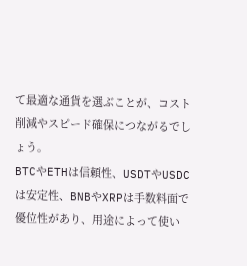て最適な通貨を選ぶことが、コスト削減やスピード確保につながるでしょう。
BTCやETHは信頼性、USDTやUSDCは安定性、BNBやXRPは手数料面で優位性があり、用途によって使い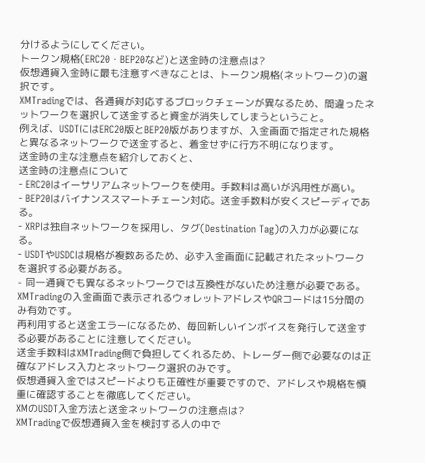分けるようにしてください。
トークン規格(ERC20・BEP20など)と送金時の注意点は?
仮想通貨入金時に最も注意すべきなことは、トークン規格(ネットワーク)の選択です。
XMTradingでは、各通貨が対応するブロックチェーンが異なるため、間違ったネットワークを選択して送金すると資金が消失してしまうということ。
例えば、USDTにはERC20版とBEP20版がありますが、入金画面で指定された規格と異なるネットワークで送金すると、着金せずに行方不明になります。
送金時の主な注意点を紹介しておくと、
送金時の注意点について
- ERC20はイーサリアムネットワークを使用。手数料は高いが汎用性が高い。
- BEP20はバイナンススマートチェーン対応。送金手数料が安くスピーディである。
- XRPは独自ネットワークを採用し、タグ(Destination Tag)の入力が必要になる。
- USDTやUSDCは規格が複数あるため、必ず入金画面に記載されたネットワークを選択する必要がある。
- 同一通貨でも異なるネットワークでは互換性がないため注意が必要である。
XMTradingの入金画面で表示されるウォレットアドレスやQRコードは15分間のみ有効です。
再利用すると送金エラーになるため、毎回新しいインボイスを発行して送金する必要があることに注意してください。
送金手数料はXMTrading側で負担してくれるため、トレーダー側で必要なのは正確なアドレス入力とネットワーク選択のみです。
仮想通貨入金ではスピードよりも正確性が重要ですので、アドレスや規格を慎重に確認することを徹底してください。
XMのUSDT入金方法と送金ネットワークの注意点は?
XMTradingで仮想通貨入金を検討する人の中で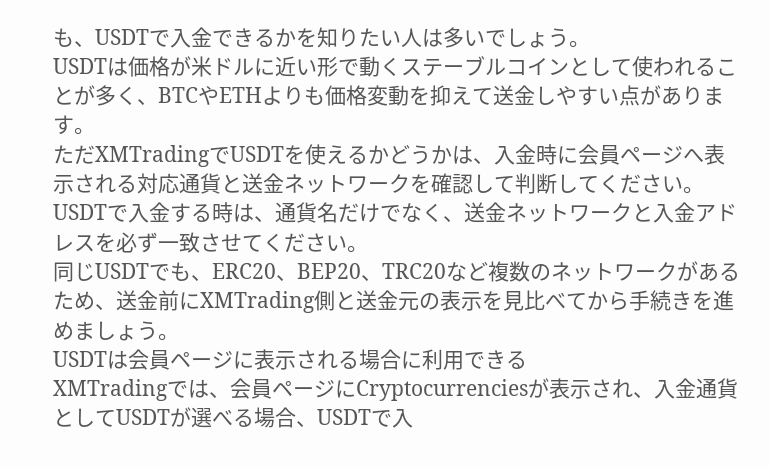も、USDTで入金できるかを知りたい人は多いでしょう。
USDTは価格が米ドルに近い形で動くステーブルコインとして使われることが多く、BTCやETHよりも価格変動を抑えて送金しやすい点があります。
ただXMTradingでUSDTを使えるかどうかは、入金時に会員ページへ表示される対応通貨と送金ネットワークを確認して判断してください。
USDTで入金する時は、通貨名だけでなく、送金ネットワークと入金アドレスを必ず一致させてください。
同じUSDTでも、ERC20、BEP20、TRC20など複数のネットワークがあるため、送金前にXMTrading側と送金元の表示を見比べてから手続きを進めましょう。
USDTは会員ページに表示される場合に利用できる
XMTradingでは、会員ページにCryptocurrenciesが表示され、入金通貨としてUSDTが選べる場合、USDTで入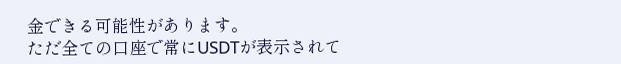金できる可能性があります。
ただ全ての口座で常にUSDTが表示されて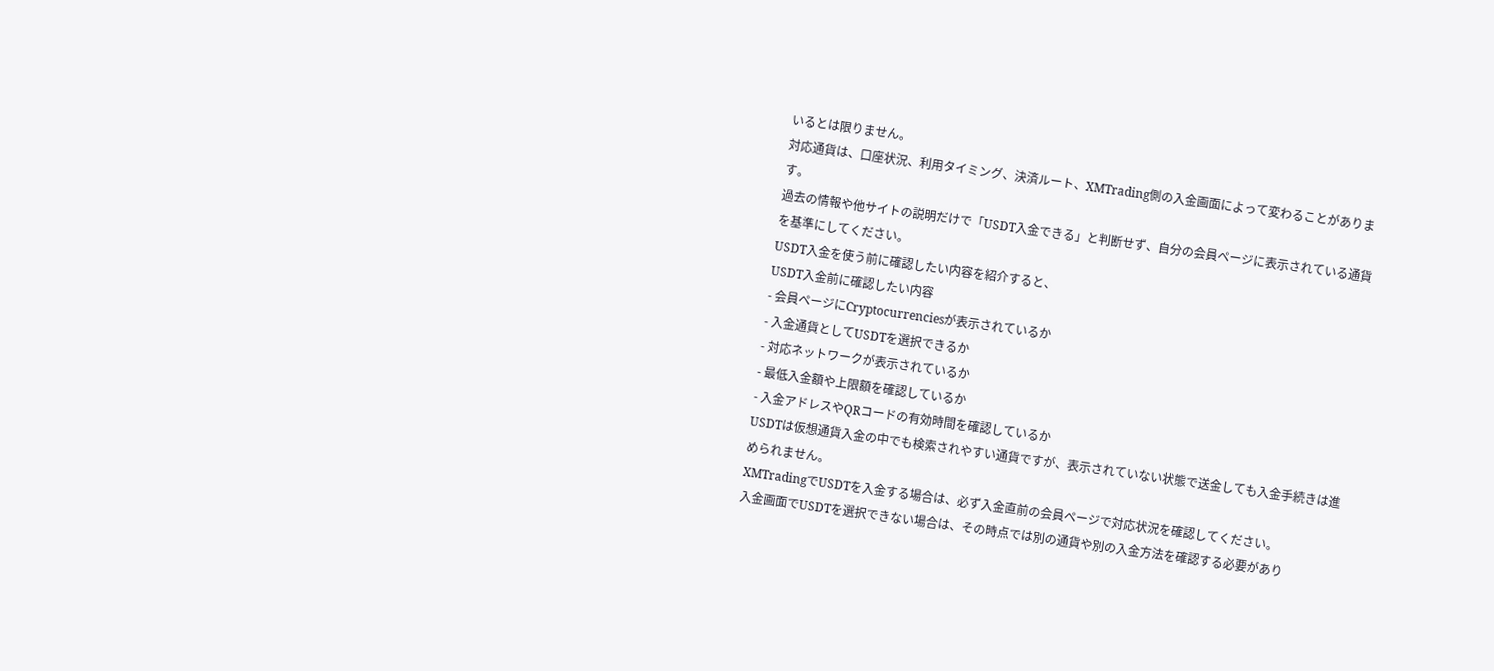いるとは限りません。
対応通貨は、口座状況、利用タイミング、決済ルート、XMTrading側の入金画面によって変わることがあります。
過去の情報や他サイトの説明だけで「USDT入金できる」と判断せず、自分の会員ページに表示されている通貨を基準にしてください。
USDT入金を使う前に確認したい内容を紹介すると、
USDT入金前に確認したい内容
- 会員ページにCryptocurrenciesが表示されているか
- 入金通貨としてUSDTを選択できるか
- 対応ネットワークが表示されているか
- 最低入金額や上限額を確認しているか
- 入金アドレスやQRコードの有効時間を確認しているか
USDTは仮想通貨入金の中でも検索されやすい通貨ですが、表示されていない状態で送金しても入金手続きは進められません。
XMTradingでUSDTを入金する場合は、必ず入金直前の会員ページで対応状況を確認してください。
入金画面でUSDTを選択できない場合は、その時点では別の通貨や別の入金方法を確認する必要があり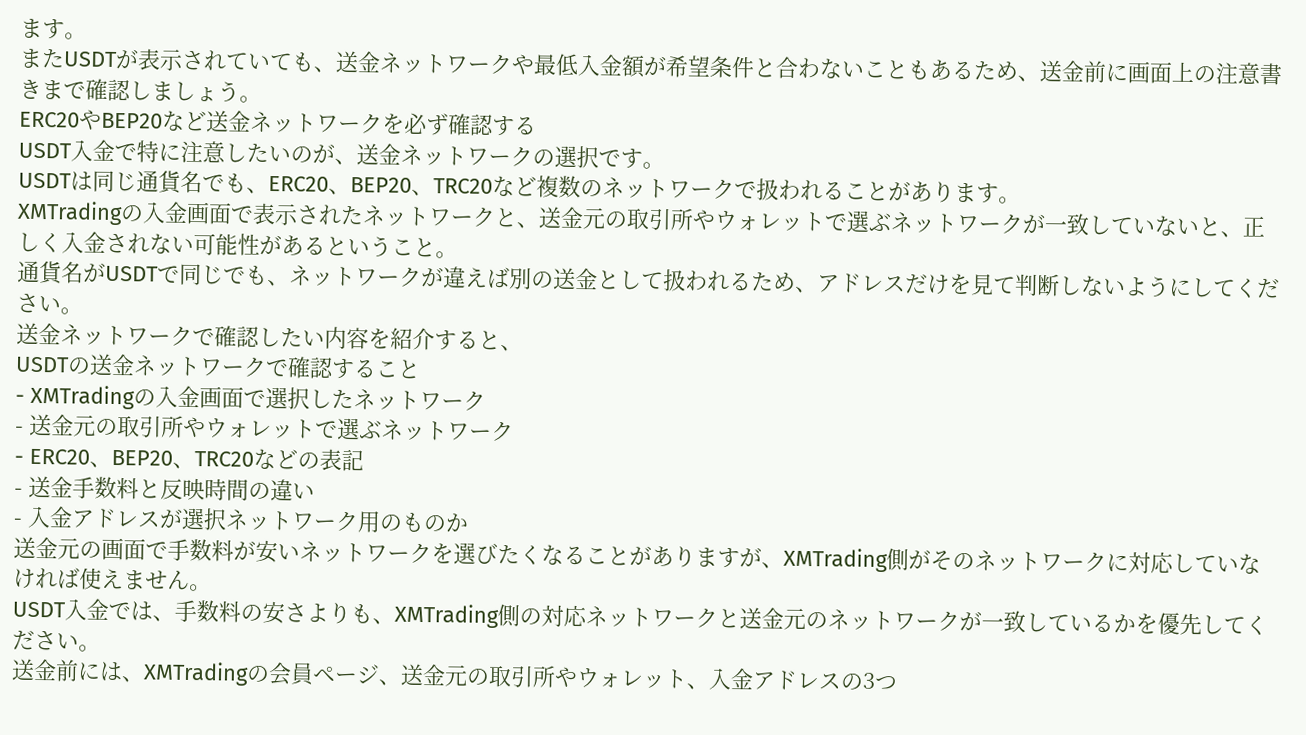ます。
またUSDTが表示されていても、送金ネットワークや最低入金額が希望条件と合わないこともあるため、送金前に画面上の注意書きまで確認しましょう。
ERC20やBEP20など送金ネットワークを必ず確認する
USDT入金で特に注意したいのが、送金ネットワークの選択です。
USDTは同じ通貨名でも、ERC20、BEP20、TRC20など複数のネットワークで扱われることがあります。
XMTradingの入金画面で表示されたネットワークと、送金元の取引所やウォレットで選ぶネットワークが一致していないと、正しく入金されない可能性があるということ。
通貨名がUSDTで同じでも、ネットワークが違えば別の送金として扱われるため、アドレスだけを見て判断しないようにしてください。
送金ネットワークで確認したい内容を紹介すると、
USDTの送金ネットワークで確認すること
- XMTradingの入金画面で選択したネットワーク
- 送金元の取引所やウォレットで選ぶネットワーク
- ERC20、BEP20、TRC20などの表記
- 送金手数料と反映時間の違い
- 入金アドレスが選択ネットワーク用のものか
送金元の画面で手数料が安いネットワークを選びたくなることがありますが、XMTrading側がそのネットワークに対応していなければ使えません。
USDT入金では、手数料の安さよりも、XMTrading側の対応ネットワークと送金元のネットワークが一致しているかを優先してください。
送金前には、XMTradingの会員ページ、送金元の取引所やウォレット、入金アドレスの3つ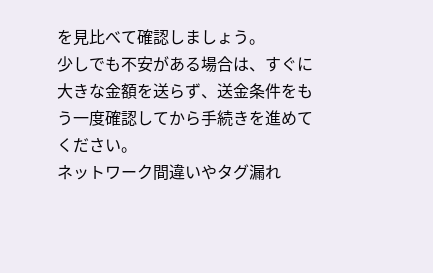を見比べて確認しましょう。
少しでも不安がある場合は、すぐに大きな金額を送らず、送金条件をもう一度確認してから手続きを進めてください。
ネットワーク間違いやタグ漏れ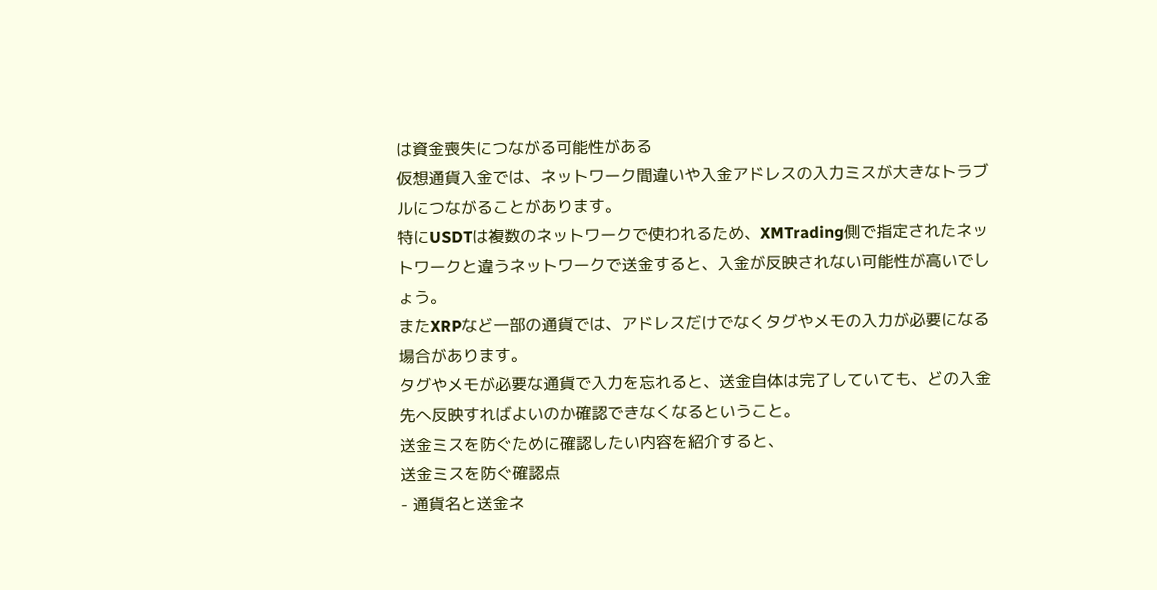は資金喪失につながる可能性がある
仮想通貨入金では、ネットワーク間違いや入金アドレスの入力ミスが大きなトラブルにつながることがあります。
特にUSDTは複数のネットワークで使われるため、XMTrading側で指定されたネットワークと違うネットワークで送金すると、入金が反映されない可能性が高いでしょう。
またXRPなど一部の通貨では、アドレスだけでなくタグやメモの入力が必要になる場合があります。
タグやメモが必要な通貨で入力を忘れると、送金自体は完了していても、どの入金先へ反映すればよいのか確認できなくなるということ。
送金ミスを防ぐために確認したい内容を紹介すると、
送金ミスを防ぐ確認点
- 通貨名と送金ネ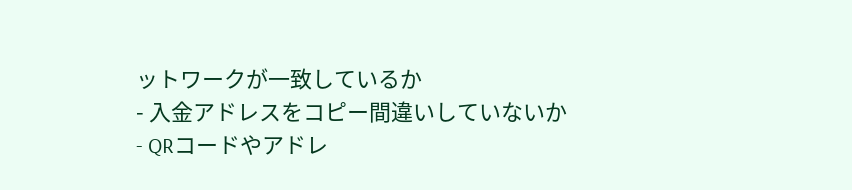ットワークが一致しているか
- 入金アドレスをコピー間違いしていないか
- QRコードやアドレ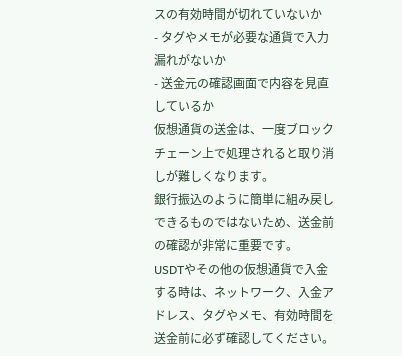スの有効時間が切れていないか
- タグやメモが必要な通貨で入力漏れがないか
- 送金元の確認画面で内容を見直しているか
仮想通貨の送金は、一度ブロックチェーン上で処理されると取り消しが難しくなります。
銀行振込のように簡単に組み戻しできるものではないため、送金前の確認が非常に重要です。
USDTやその他の仮想通貨で入金する時は、ネットワーク、入金アドレス、タグやメモ、有効時間を送金前に必ず確認してください。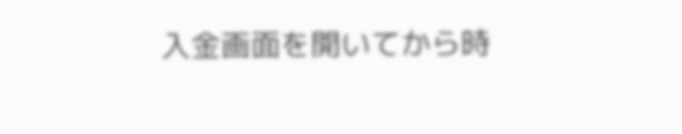入金画面を開いてから時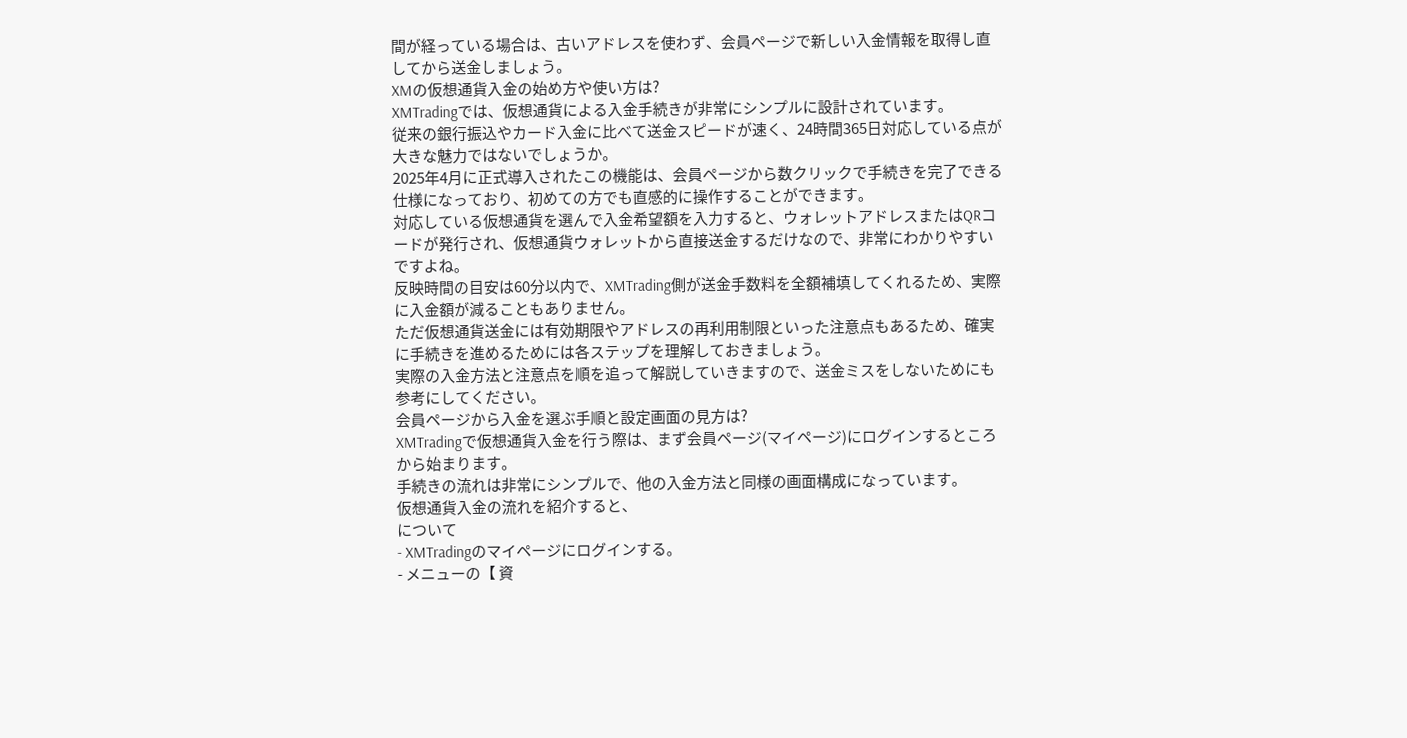間が経っている場合は、古いアドレスを使わず、会員ページで新しい入金情報を取得し直してから送金しましょう。
XMの仮想通貨入金の始め方や使い方は?
XMTradingでは、仮想通貨による入金手続きが非常にシンプルに設計されています。
従来の銀行振込やカード入金に比べて送金スピードが速く、24時間365日対応している点が大きな魅力ではないでしょうか。
2025年4月に正式導入されたこの機能は、会員ページから数クリックで手続きを完了できる仕様になっており、初めての方でも直感的に操作することができます。
対応している仮想通貨を選んで入金希望額を入力すると、ウォレットアドレスまたはQRコードが発行され、仮想通貨ウォレットから直接送金するだけなので、非常にわかりやすいですよね。
反映時間の目安は60分以内で、XMTrading側が送金手数料を全額補填してくれるため、実際に入金額が減ることもありません。
ただ仮想通貨送金には有効期限やアドレスの再利用制限といった注意点もあるため、確実に手続きを進めるためには各ステップを理解しておきましょう。
実際の入金方法と注意点を順を追って解説していきますので、送金ミスをしないためにも参考にしてください。
会員ページから入金を選ぶ手順と設定画面の見方は?
XMTradingで仮想通貨入金を行う際は、まず会員ページ(マイページ)にログインするところから始まります。
手続きの流れは非常にシンプルで、他の入金方法と同様の画面構成になっています。
仮想通貨入金の流れを紹介すると、
について
- XMTradingのマイページにログインする。
- メニューの【 資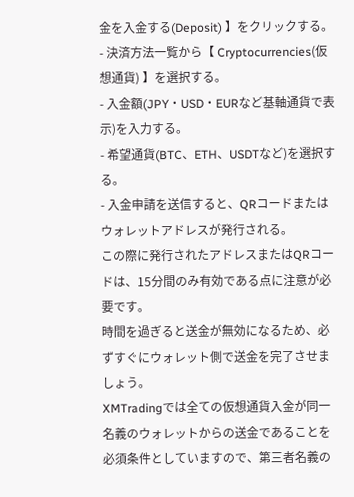金を入金する(Deposit) 】をクリックする。
- 決済方法一覧から【 Cryptocurrencies(仮想通貨) 】を選択する。
- 入金額(JPY・USD・EURなど基軸通貨で表示)を入力する。
- 希望通貨(BTC、ETH、USDTなど)を選択する。
- 入金申請を送信すると、QRコードまたはウォレットアドレスが発行される。
この際に発行されたアドレスまたはQRコードは、15分間のみ有効である点に注意が必要です。
時間を過ぎると送金が無効になるため、必ずすぐにウォレット側で送金を完了させましょう。
XMTradingでは全ての仮想通貨入金が同一名義のウォレットからの送金であることを必須条件としていますので、第三者名義の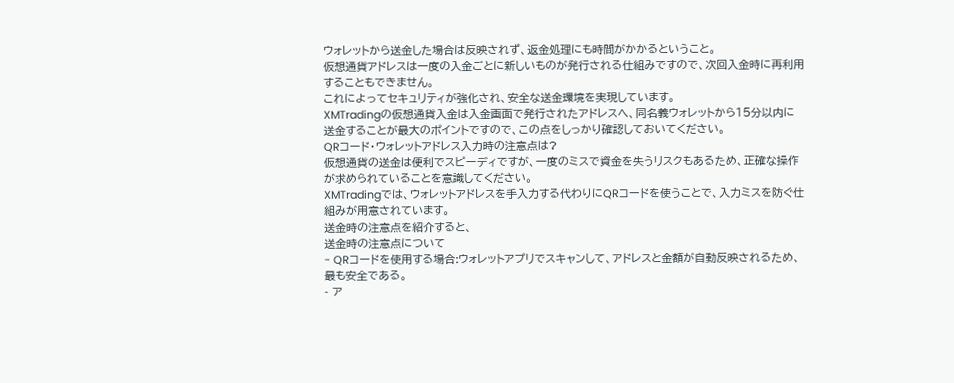ウォレットから送金した場合は反映されず、返金処理にも時間がかかるということ。
仮想通貨アドレスは一度の入金ごとに新しいものが発行される仕組みですので、次回入金時に再利用することもできません。
これによってセキュリティが強化され、安全な送金環境を実現しています。
XMTradingの仮想通貨入金は入金画面で発行されたアドレスへ、同名義ウォレットから15分以内に送金することが最大のポイントですので、この点をしっかり確認しておいてください。
QRコード・ウォレットアドレス入力時の注意点は?
仮想通貨の送金は便利でスピーディですが、一度のミスで資金を失うリスクもあるため、正確な操作が求められていることを意識してください。
XMTradingでは、ウォレットアドレスを手入力する代わりにQRコードを使うことで、入力ミスを防ぐ仕組みが用意されています。
送金時の注意点を紹介すると、
送金時の注意点について
- QRコードを使用する場合:ウォレットアプリでスキャンして、アドレスと金額が自動反映されるため、最も安全である。
- ア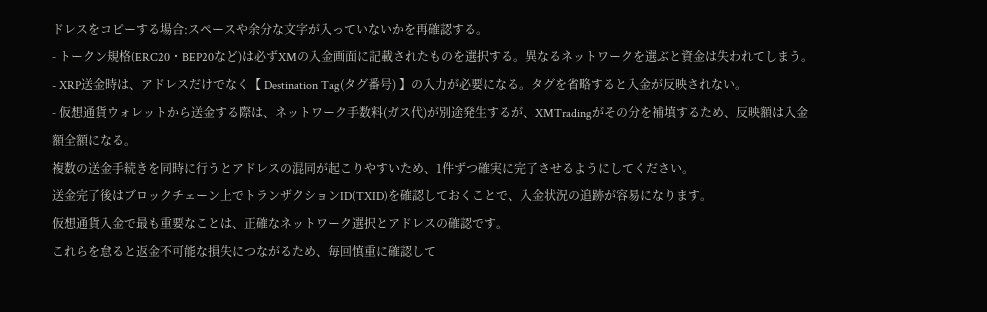ドレスをコピーする場合:スペースや余分な文字が入っていないかを再確認する。
- トークン規格(ERC20・BEP20など)は必ずXMの入金画面に記載されたものを選択する。異なるネットワークを選ぶと資金は失われてしまう。
- XRP送金時は、アドレスだけでなく【 Destination Tag(タグ番号) 】の入力が必要になる。タグを省略すると入金が反映されない。
- 仮想通貨ウォレットから送金する際は、ネットワーク手数料(ガス代)が別途発生するが、XMTradingがその分を補填するため、反映額は入金額全額になる。
複数の送金手続きを同時に行うとアドレスの混同が起こりやすいため、1件ずつ確実に完了させるようにしてください。
送金完了後はブロックチェーン上でトランザクションID(TXID)を確認しておくことで、入金状況の追跡が容易になります。
仮想通貨入金で最も重要なことは、正確なネットワーク選択とアドレスの確認です。
これらを怠ると返金不可能な損失につながるため、毎回慎重に確認して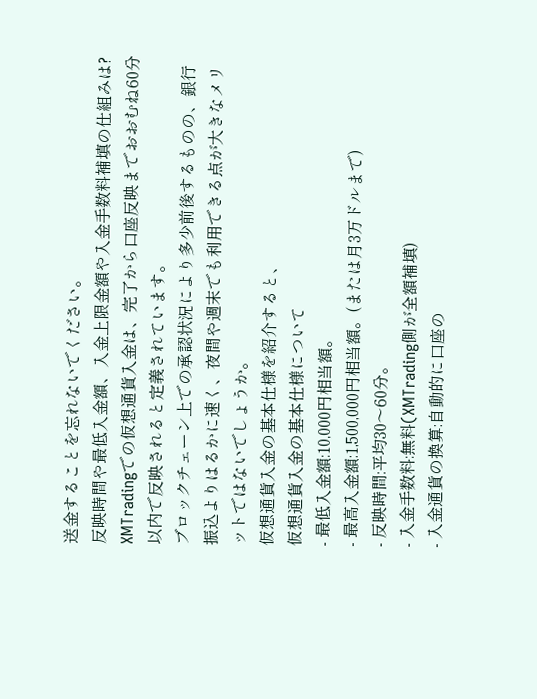送金することを忘れないでください。
反映時間や最低入金額、入金上限金額や入金手数料補填の仕組みは?
XMTradingでの仮想通貨入金は、完了から口座反映までおおむね60分以内で反映されると定義されています。
ブロックチェーン上での承認状況により多少前後するものの、銀行振込よりはるかに速く、夜間や週末でも利用できる点が大きなメリットではないでしょうか。
仮想通貨入金の基本仕様を紹介すると、
仮想通貨入金の基本仕様について
- 最低入金額:10,000円相当額。
- 最高入金額:1,500,000円相当額。(または月3万ドルまで)
- 反映時間:平均30〜60分。
- 入金手数料:無料(XMTrading側が全額補填)
- 入金通貨の換算:自動的に口座の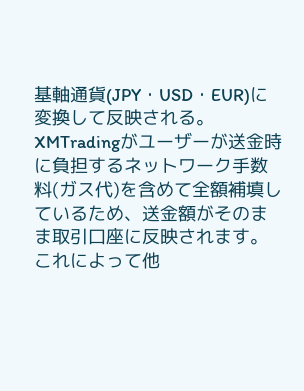基軸通貨(JPY・USD・EUR)に変換して反映される。
XMTradingがユーザーが送金時に負担するネットワーク手数料(ガス代)を含めて全額補填しているため、送金額がそのまま取引口座に反映されます。
これによって他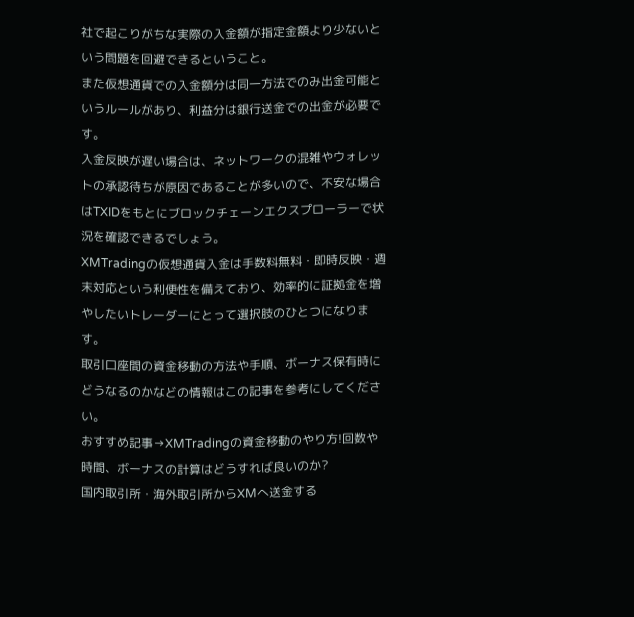社で起こりがちな実際の入金額が指定金額より少ないという問題を回避できるということ。
また仮想通貨での入金額分は同一方法でのみ出金可能というルールがあり、利益分は銀行送金での出金が必要です。
入金反映が遅い場合は、ネットワークの混雑やウォレットの承認待ちが原因であることが多いので、不安な場合はTXIDをもとにブロックチェーンエクスプローラーで状況を確認できるでしょう。
XMTradingの仮想通貨入金は手数料無料・即時反映・週末対応という利便性を備えており、効率的に証拠金を増やしたいトレーダーにとって選択肢のひとつになります。
取引口座間の資金移動の方法や手順、ボーナス保有時にどうなるのかなどの情報はこの記事を参考にしてください。
おすすめ記事→XMTradingの資金移動のやり方!回数や時間、ボーナスの計算はどうすれば良いのか?
国内取引所・海外取引所からXMへ送金する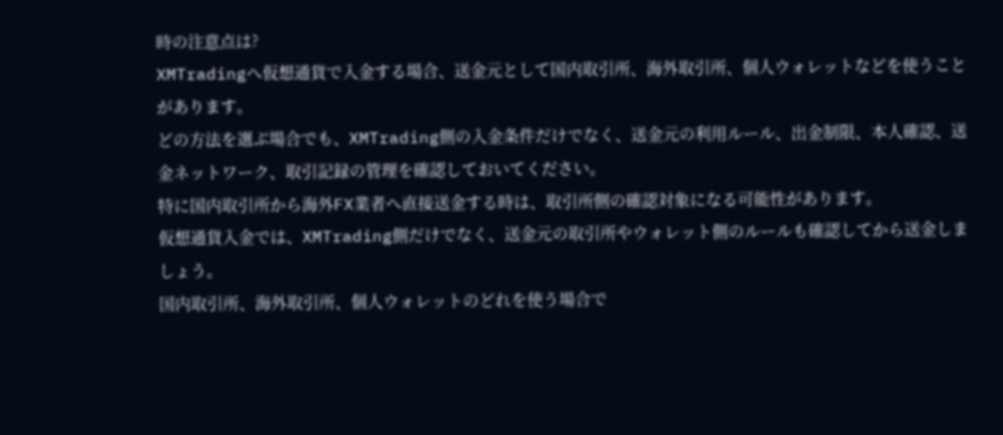時の注意点は?
XMTradingへ仮想通貨で入金する場合、送金元として国内取引所、海外取引所、個人ウォレットなどを使うことがあります。
どの方法を選ぶ場合でも、XMTrading側の入金条件だけでなく、送金元の利用ルール、出金制限、本人確認、送金ネットワーク、取引記録の管理を確認しておいてください。
特に国内取引所から海外FX業者へ直接送金する時は、取引所側の確認対象になる可能性があります。
仮想通貨入金では、XMTrading側だけでなく、送金元の取引所やウォレット側のルールも確認してから送金しましょう。
国内取引所、海外取引所、個人ウォレットのどれを使う場合で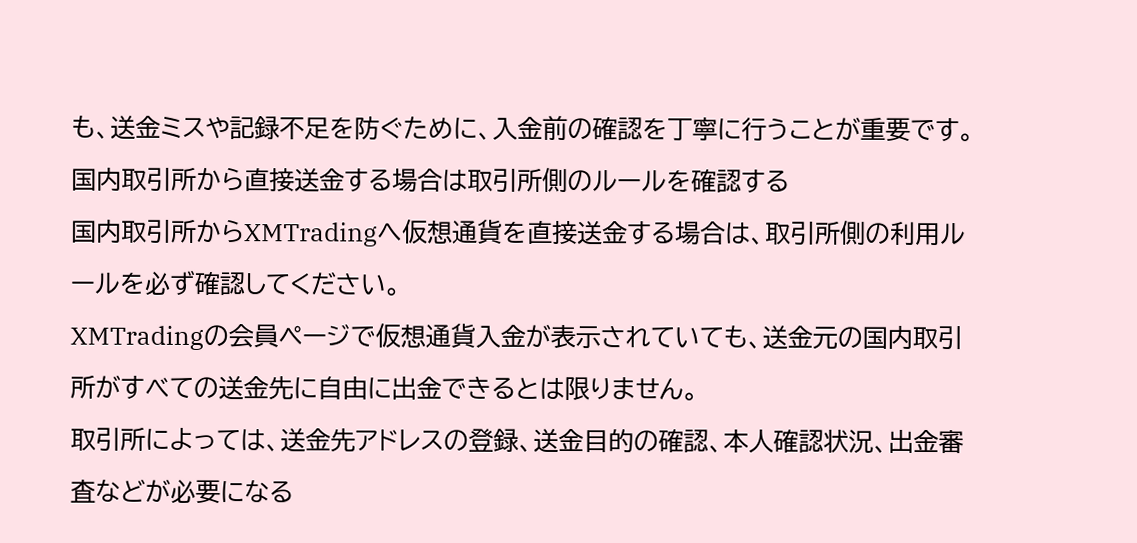も、送金ミスや記録不足を防ぐために、入金前の確認を丁寧に行うことが重要です。
国内取引所から直接送金する場合は取引所側のルールを確認する
国内取引所からXMTradingへ仮想通貨を直接送金する場合は、取引所側の利用ルールを必ず確認してください。
XMTradingの会員ページで仮想通貨入金が表示されていても、送金元の国内取引所がすべての送金先に自由に出金できるとは限りません。
取引所によっては、送金先アドレスの登録、送金目的の確認、本人確認状況、出金審査などが必要になる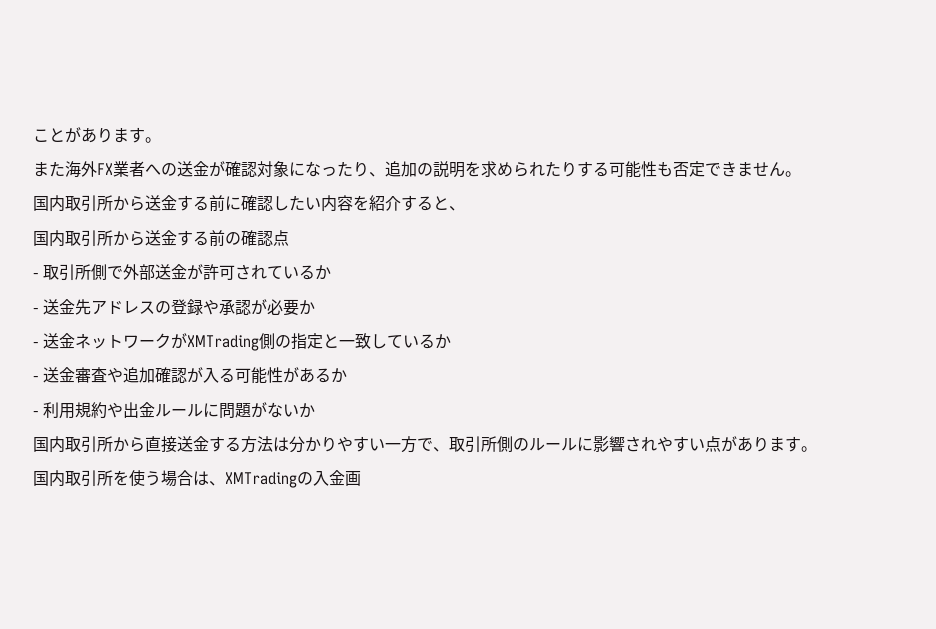ことがあります。
また海外FX業者への送金が確認対象になったり、追加の説明を求められたりする可能性も否定できません。
国内取引所から送金する前に確認したい内容を紹介すると、
国内取引所から送金する前の確認点
- 取引所側で外部送金が許可されているか
- 送金先アドレスの登録や承認が必要か
- 送金ネットワークがXMTrading側の指定と一致しているか
- 送金審査や追加確認が入る可能性があるか
- 利用規約や出金ルールに問題がないか
国内取引所から直接送金する方法は分かりやすい一方で、取引所側のルールに影響されやすい点があります。
国内取引所を使う場合は、XMTradingの入金画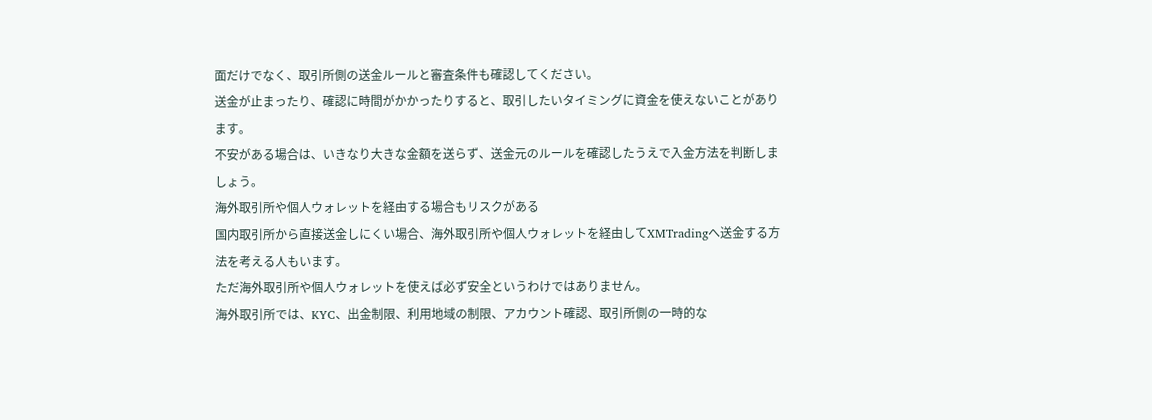面だけでなく、取引所側の送金ルールと審査条件も確認してください。
送金が止まったり、確認に時間がかかったりすると、取引したいタイミングに資金を使えないことがあります。
不安がある場合は、いきなり大きな金額を送らず、送金元のルールを確認したうえで入金方法を判断しましょう。
海外取引所や個人ウォレットを経由する場合もリスクがある
国内取引所から直接送金しにくい場合、海外取引所や個人ウォレットを経由してXMTradingへ送金する方法を考える人もいます。
ただ海外取引所や個人ウォレットを使えば必ず安全というわけではありません。
海外取引所では、KYC、出金制限、利用地域の制限、アカウント確認、取引所側の一時的な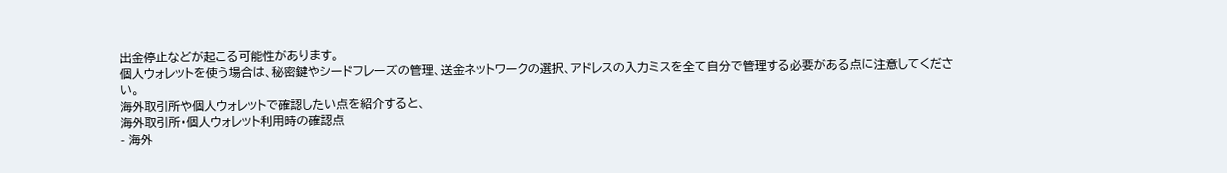出金停止などが起こる可能性があります。
個人ウォレットを使う場合は、秘密鍵やシードフレーズの管理、送金ネットワークの選択、アドレスの入力ミスを全て自分で管理する必要がある点に注意してください。
海外取引所や個人ウォレットで確認したい点を紹介すると、
海外取引所・個人ウォレット利用時の確認点
- 海外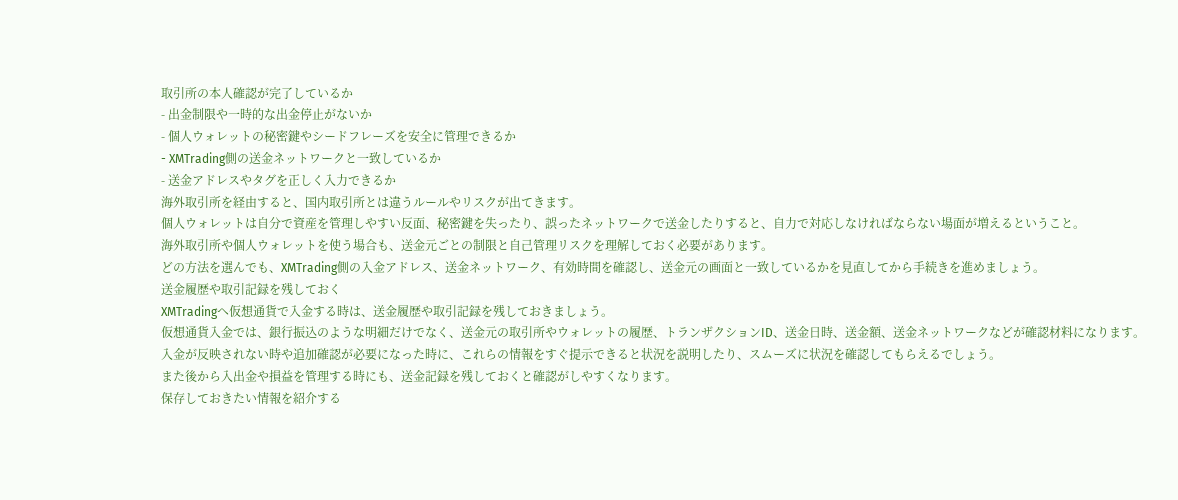取引所の本人確認が完了しているか
- 出金制限や一時的な出金停止がないか
- 個人ウォレットの秘密鍵やシードフレーズを安全に管理できるか
- XMTrading側の送金ネットワークと一致しているか
- 送金アドレスやタグを正しく入力できるか
海外取引所を経由すると、国内取引所とは違うルールやリスクが出てきます。
個人ウォレットは自分で資産を管理しやすい反面、秘密鍵を失ったり、誤ったネットワークで送金したりすると、自力で対応しなければならない場面が増えるということ。
海外取引所や個人ウォレットを使う場合も、送金元ごとの制限と自己管理リスクを理解しておく必要があります。
どの方法を選んでも、XMTrading側の入金アドレス、送金ネットワーク、有効時間を確認し、送金元の画面と一致しているかを見直してから手続きを進めましょう。
送金履歴や取引記録を残しておく
XMTradingへ仮想通貨で入金する時は、送金履歴や取引記録を残しておきましょう。
仮想通貨入金では、銀行振込のような明細だけでなく、送金元の取引所やウォレットの履歴、トランザクションID、送金日時、送金額、送金ネットワークなどが確認材料になります。
入金が反映されない時や追加確認が必要になった時に、これらの情報をすぐ提示できると状況を説明したり、スムーズに状況を確認してもらえるでしょう。
また後から入出金や損益を管理する時にも、送金記録を残しておくと確認がしやすくなります。
保存しておきたい情報を紹介する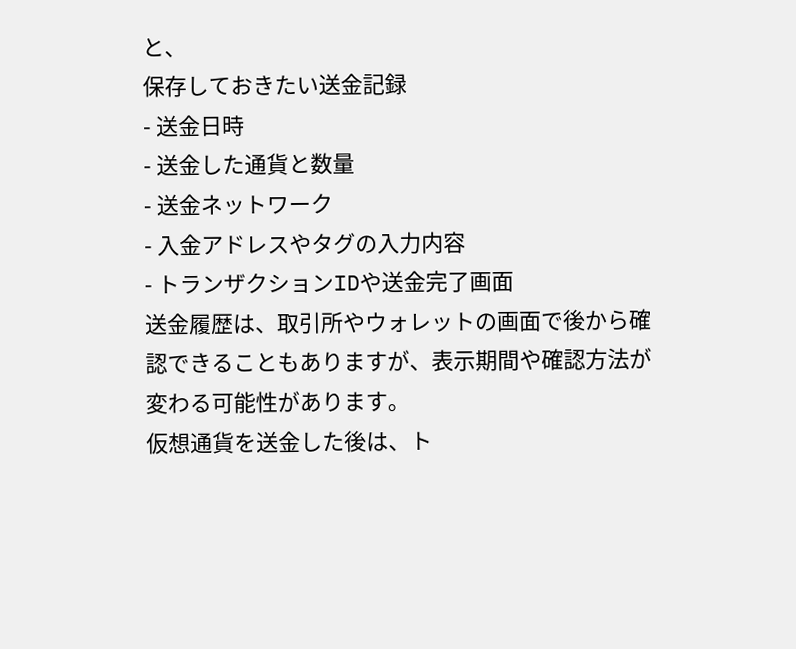と、
保存しておきたい送金記録
- 送金日時
- 送金した通貨と数量
- 送金ネットワーク
- 入金アドレスやタグの入力内容
- トランザクションIDや送金完了画面
送金履歴は、取引所やウォレットの画面で後から確認できることもありますが、表示期間や確認方法が変わる可能性があります。
仮想通貨を送金した後は、ト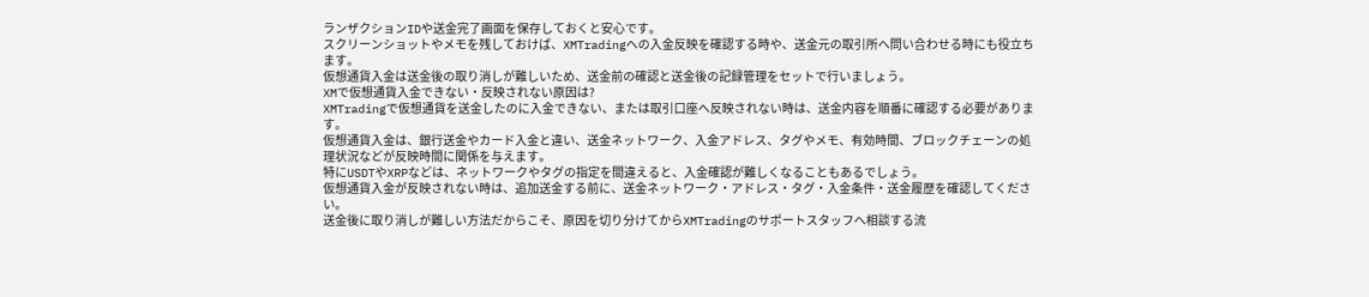ランザクションIDや送金完了画面を保存しておくと安心です。
スクリーンショットやメモを残しておけば、XMTradingへの入金反映を確認する時や、送金元の取引所へ問い合わせる時にも役立ちます。
仮想通貨入金は送金後の取り消しが難しいため、送金前の確認と送金後の記録管理をセットで行いましょう。
XMで仮想通貨入金できない・反映されない原因は?
XMTradingで仮想通貨を送金したのに入金できない、または取引口座へ反映されない時は、送金内容を順番に確認する必要があります。
仮想通貨入金は、銀行送金やカード入金と違い、送金ネットワーク、入金アドレス、タグやメモ、有効時間、ブロックチェーンの処理状況などが反映時間に関係を与えます。
特にUSDTやXRPなどは、ネットワークやタグの指定を間違えると、入金確認が難しくなることもあるでしょう。
仮想通貨入金が反映されない時は、追加送金する前に、送金ネットワーク・アドレス・タグ・入金条件・送金履歴を確認してください。
送金後に取り消しが難しい方法だからこそ、原因を切り分けてからXMTradingのサポートスタッフへ相談する流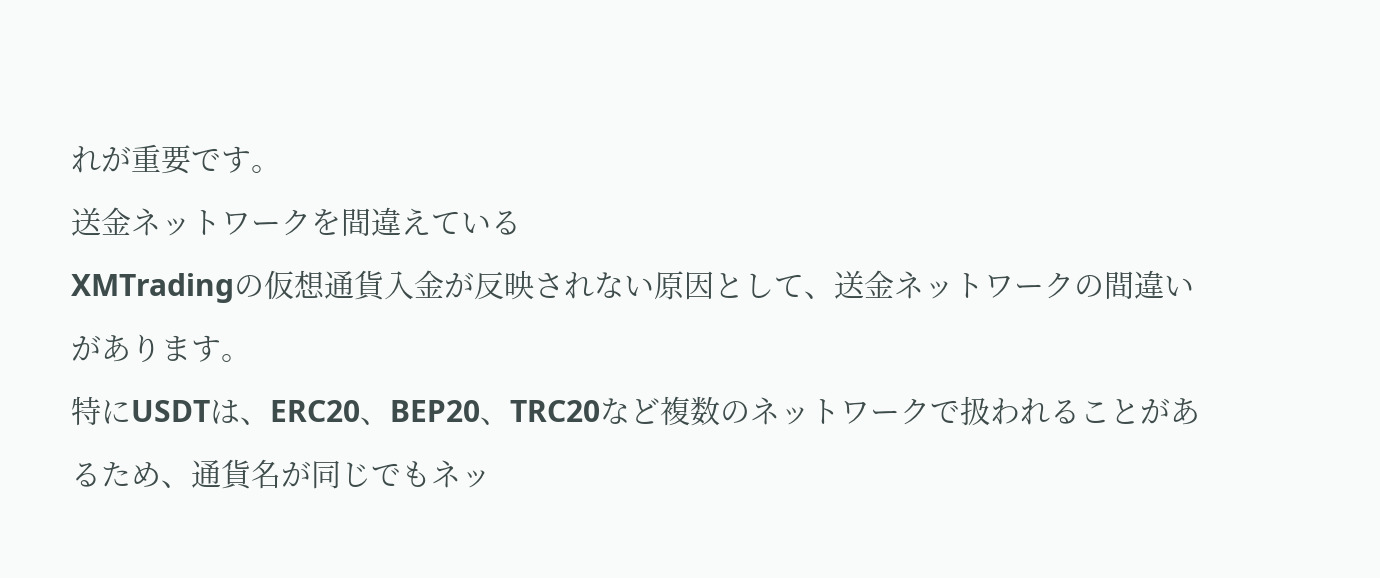れが重要です。
送金ネットワークを間違えている
XMTradingの仮想通貨入金が反映されない原因として、送金ネットワークの間違いがあります。
特にUSDTは、ERC20、BEP20、TRC20など複数のネットワークで扱われることがあるため、通貨名が同じでもネッ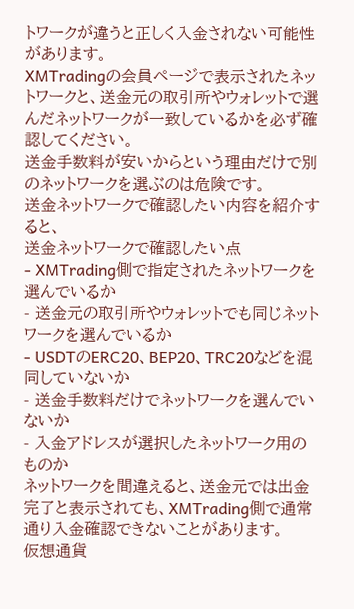トワークが違うと正しく入金されない可能性があります。
XMTradingの会員ページで表示されたネットワークと、送金元の取引所やウォレットで選んだネットワークが一致しているかを必ず確認してください。
送金手数料が安いからという理由だけで別のネットワークを選ぶのは危険です。
送金ネットワークで確認したい内容を紹介すると、
送金ネットワークで確認したい点
- XMTrading側で指定されたネットワークを選んでいるか
- 送金元の取引所やウォレットでも同じネットワークを選んでいるか
- USDTのERC20、BEP20、TRC20などを混同していないか
- 送金手数料だけでネットワークを選んでいないか
- 入金アドレスが選択したネットワーク用のものか
ネットワークを間違えると、送金元では出金完了と表示されても、XMTrading側で通常通り入金確認できないことがあります。
仮想通貨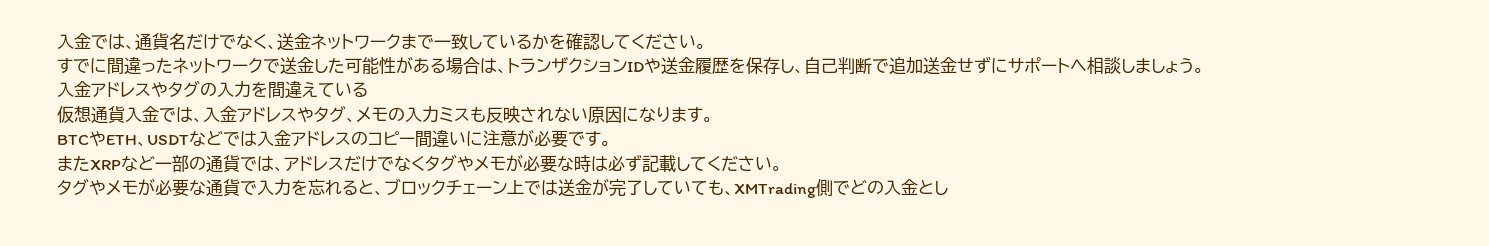入金では、通貨名だけでなく、送金ネットワークまで一致しているかを確認してください。
すでに間違ったネットワークで送金した可能性がある場合は、トランザクションIDや送金履歴を保存し、自己判断で追加送金せずにサポートへ相談しましょう。
入金アドレスやタグの入力を間違えている
仮想通貨入金では、入金アドレスやタグ、メモの入力ミスも反映されない原因になります。
BTCやETH、USDTなどでは入金アドレスのコピー間違いに注意が必要です。
またXRPなど一部の通貨では、アドレスだけでなくタグやメモが必要な時は必ず記載してください。
タグやメモが必要な通貨で入力を忘れると、ブロックチェーン上では送金が完了していても、XMTrading側でどの入金とし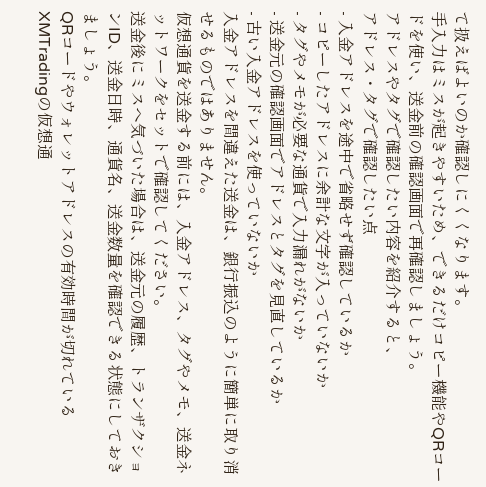て扱えばよいのか確認しにくくなります。
手入力はミスが起きやすいため、できるだけコピー機能やQRコードを使い、送金前の確認画面で再確認しましょう。
アドレスやタグで確認したい内容を紹介すると、
アドレス・タグで確認したい点
- 入金アドレスを途中で省略せず確認しているか
- コピーしたアドレスに余計な文字が入っていないか
- タグやメモが必要な通貨で入力漏れがないか
- 送金元の確認画面でアドレスとタグを見直しているか
- 古い入金アドレスを使っていないか
入金アドレスを間違えた送金は、銀行振込のように簡単に取り消せるものではありません。
仮想通貨を送金する前には、入金アドレス、タグやメモ、送金ネットワークをセットで確認してください。
送金後にミスへ気づいた場合は、送金元の履歴、トランザクションID、送金日時、通貨名、送金数量を確認できる状態にしておきましょう。
QRコードやウォレットアドレスの有効時間が切れている
XMTradingの仮想通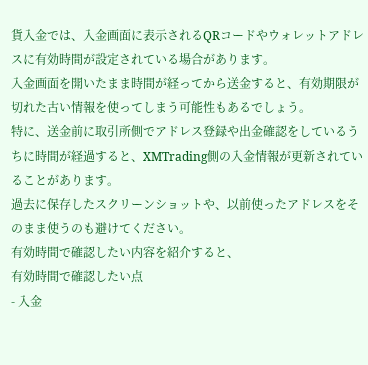貨入金では、入金画面に表示されるQRコードやウォレットアドレスに有効時間が設定されている場合があります。
入金画面を開いたまま時間が経ってから送金すると、有効期限が切れた古い情報を使ってしまう可能性もあるでしょう。
特に、送金前に取引所側でアドレス登録や出金確認をしているうちに時間が経過すると、XMTrading側の入金情報が更新されていることがあります。
過去に保存したスクリーンショットや、以前使ったアドレスをそのまま使うのも避けてください。
有効時間で確認したい内容を紹介すると、
有効時間で確認したい点
- 入金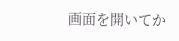画面を開いてか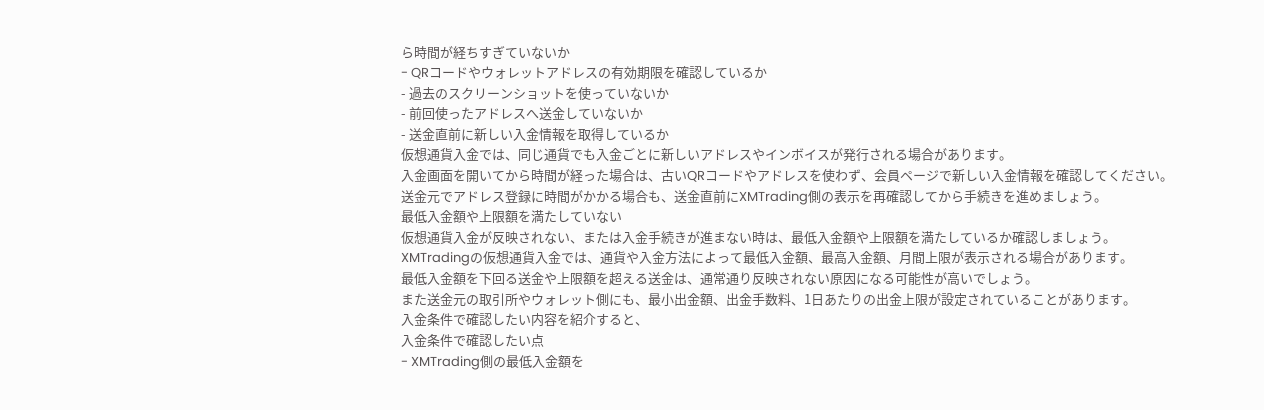ら時間が経ちすぎていないか
- QRコードやウォレットアドレスの有効期限を確認しているか
- 過去のスクリーンショットを使っていないか
- 前回使ったアドレスへ送金していないか
- 送金直前に新しい入金情報を取得しているか
仮想通貨入金では、同じ通貨でも入金ごとに新しいアドレスやインボイスが発行される場合があります。
入金画面を開いてから時間が経った場合は、古いQRコードやアドレスを使わず、会員ページで新しい入金情報を確認してください。
送金元でアドレス登録に時間がかかる場合も、送金直前にXMTrading側の表示を再確認してから手続きを進めましょう。
最低入金額や上限額を満たしていない
仮想通貨入金が反映されない、または入金手続きが進まない時は、最低入金額や上限額を満たしているか確認しましょう。
XMTradingの仮想通貨入金では、通貨や入金方法によって最低入金額、最高入金額、月間上限が表示される場合があります。
最低入金額を下回る送金や上限額を超える送金は、通常通り反映されない原因になる可能性が高いでしょう。
また送金元の取引所やウォレット側にも、最小出金額、出金手数料、1日あたりの出金上限が設定されていることがあります。
入金条件で確認したい内容を紹介すると、
入金条件で確認したい点
- XMTrading側の最低入金額を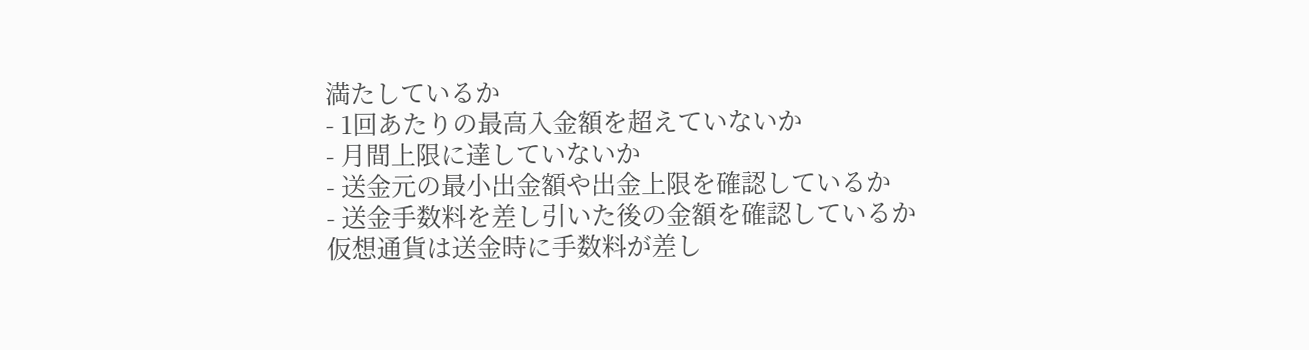満たしているか
- 1回あたりの最高入金額を超えていないか
- 月間上限に達していないか
- 送金元の最小出金額や出金上限を確認しているか
- 送金手数料を差し引いた後の金額を確認しているか
仮想通貨は送金時に手数料が差し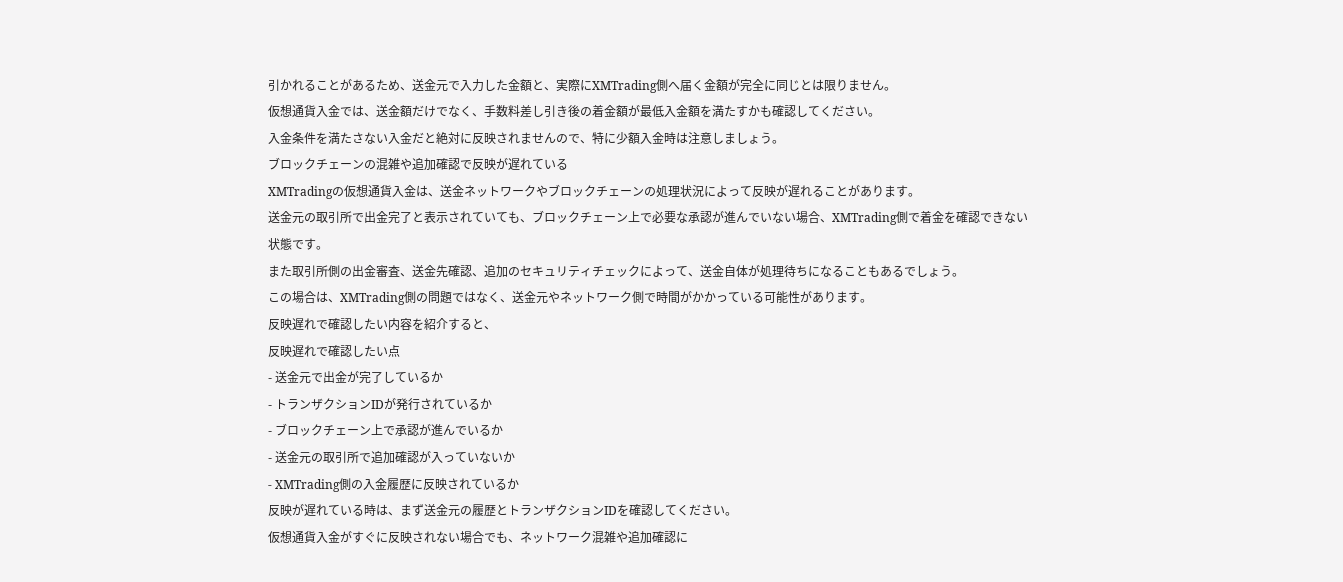引かれることがあるため、送金元で入力した金額と、実際にXMTrading側へ届く金額が完全に同じとは限りません。
仮想通貨入金では、送金額だけでなく、手数料差し引き後の着金額が最低入金額を満たすかも確認してください。
入金条件を満たさない入金だと絶対に反映されませんので、特に少額入金時は注意しましょう。
ブロックチェーンの混雑や追加確認で反映が遅れている
XMTradingの仮想通貨入金は、送金ネットワークやブロックチェーンの処理状況によって反映が遅れることがあります。
送金元の取引所で出金完了と表示されていても、ブロックチェーン上で必要な承認が進んでいない場合、XMTrading側で着金を確認できない状態です。
また取引所側の出金審査、送金先確認、追加のセキュリティチェックによって、送金自体が処理待ちになることもあるでしょう。
この場合は、XMTrading側の問題ではなく、送金元やネットワーク側で時間がかかっている可能性があります。
反映遅れで確認したい内容を紹介すると、
反映遅れで確認したい点
- 送金元で出金が完了しているか
- トランザクションIDが発行されているか
- ブロックチェーン上で承認が進んでいるか
- 送金元の取引所で追加確認が入っていないか
- XMTrading側の入金履歴に反映されているか
反映が遅れている時は、まず送金元の履歴とトランザクションIDを確認してください。
仮想通貨入金がすぐに反映されない場合でも、ネットワーク混雑や追加確認に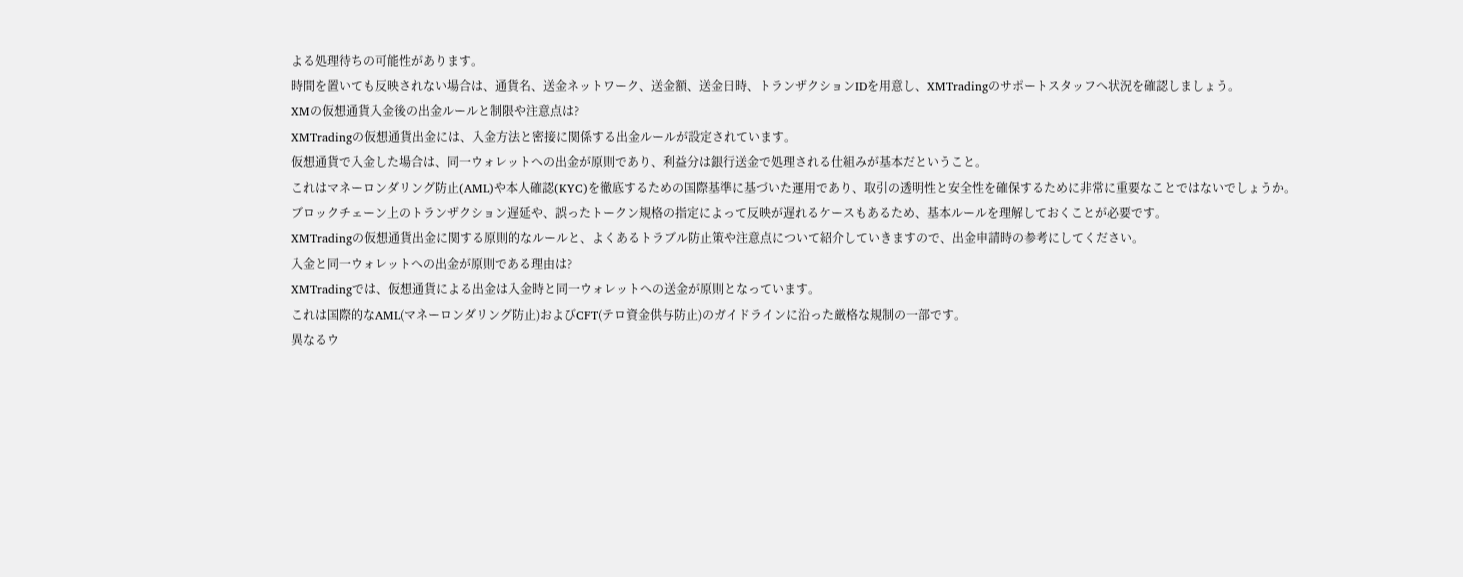よる処理待ちの可能性があります。
時間を置いても反映されない場合は、通貨名、送金ネットワーク、送金額、送金日時、トランザクションIDを用意し、XMTradingのサポートスタッフへ状況を確認しましょう。
XMの仮想通貨入金後の出金ルールと制限や注意点は?
XMTradingの仮想通貨出金には、入金方法と密接に関係する出金ルールが設定されています。
仮想通貨で入金した場合は、同一ウォレットへの出金が原則であり、利益分は銀行送金で処理される仕組みが基本だということ。
これはマネーロンダリング防止(AML)や本人確認(KYC)を徹底するための国際基準に基づいた運用であり、取引の透明性と安全性を確保するために非常に重要なことではないでしょうか。
ブロックチェーン上のトランザクション遅延や、誤ったトークン規格の指定によって反映が遅れるケースもあるため、基本ルールを理解しておくことが必要です。
XMTradingの仮想通貨出金に関する原則的なルールと、よくあるトラブル防止策や注意点について紹介していきますので、出金申請時の参考にしてください。
入金と同一ウォレットへの出金が原則である理由は?
XMTradingでは、仮想通貨による出金は入金時と同一ウォレットへの送金が原則となっています。
これは国際的なAML(マネーロンダリング防止)およびCFT(テロ資金供与防止)のガイドラインに沿った厳格な規制の一部です。
異なるウ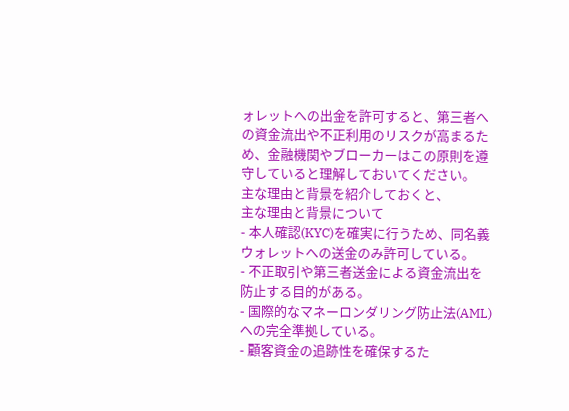ォレットへの出金を許可すると、第三者への資金流出や不正利用のリスクが高まるため、金融機関やブローカーはこの原則を遵守していると理解しておいてください。
主な理由と背景を紹介しておくと、
主な理由と背景について
- 本人確認(KYC)を確実に行うため、同名義ウォレットへの送金のみ許可している。
- 不正取引や第三者送金による資金流出を防止する目的がある。
- 国際的なマネーロンダリング防止法(AML)への完全準拠している。
- 顧客資金の追跡性を確保するた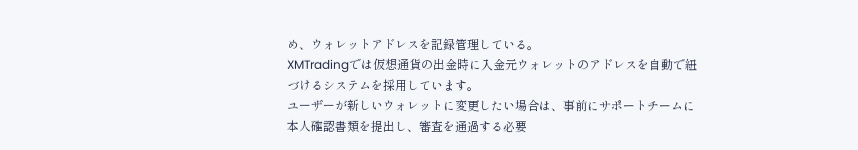め、ウォレットアドレスを記録管理している。
XMTradingでは仮想通貨の出金時に入金元ウォレットのアドレスを自動で紐づけるシステムを採用しています。
ユーザーが新しいウォレットに変更したい場合は、事前にサポートチームに本人確認書類を提出し、審査を通過する必要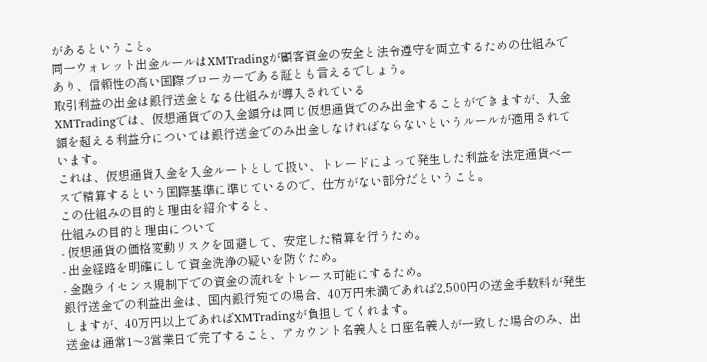があるということ。
同一ウォレット出金ルールはXMTradingが顧客資金の安全と法令遵守を両立するための仕組みであり、信頼性の高い国際ブローカーである証とも言えるでしょう。
取引利益の出金は銀行送金となる仕組みが導入されている
XMTradingでは、仮想通貨での入金額分は同じ仮想通貨でのみ出金することができますが、入金額を超える利益分については銀行送金でのみ出金しなければならないというルールが適用されています。
これは、仮想通貨入金を入金ルートとして扱い、トレードによって発生した利益を法定通貨ベースで精算するという国際基準に準じているので、仕方がない部分だということ。
この仕組みの目的と理由を紹介すると、
仕組みの目的と理由について
- 仮想通貨の価格変動リスクを回避して、安定した精算を行うため。
- 出金経路を明確にして資金洗浄の疑いを防ぐため。
- 金融ライセンス規制下での資金の流れをトレース可能にするため。
銀行送金での利益出金は、国内銀行宛ての場合、40万円未満であれば2,500円の送金手数料が発生しますが、40万円以上であればXMTradingが負担してくれます。
送金は通常1〜3営業日で完了すること、アカウント名義人と口座名義人が一致した場合のみ、出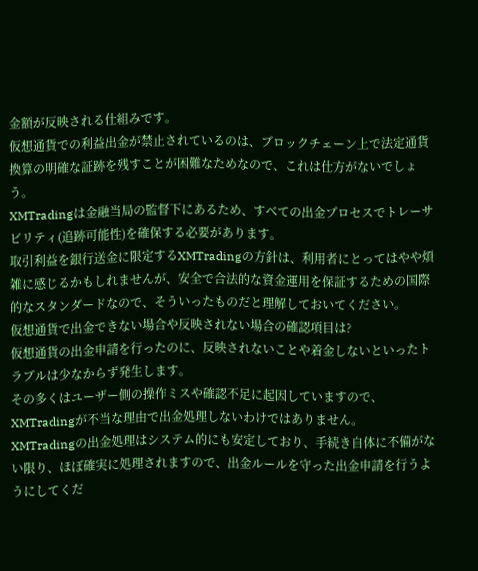金額が反映される仕組みです。
仮想通貨での利益出金が禁止されているのは、ブロックチェーン上で法定通貨換算の明確な証跡を残すことが困難なためなので、これは仕方がないでしょう。
XMTradingは金融当局の監督下にあるため、すべての出金プロセスでトレーサビリティ(追跡可能性)を確保する必要があります。
取引利益を銀行送金に限定するXMTradingの方針は、利用者にとってはやや煩雑に感じるかもしれませんが、安全で合法的な資金運用を保証するための国際的なスタンダードなので、そういったものだと理解しておいてください。
仮想通貨で出金できない場合や反映されない場合の確認項目は?
仮想通貨の出金申請を行ったのに、反映されないことや着金しないといったトラブルは少なからず発生します。
その多くはユーザー側の操作ミスや確認不足に起因していますので、XMTradingが不当な理由で出金処理しないわけではありません。
XMTradingの出金処理はシステム的にも安定しており、手続き自体に不備がない限り、ほぼ確実に処理されますので、出金ルールを守った出金申請を行うようにしてくだ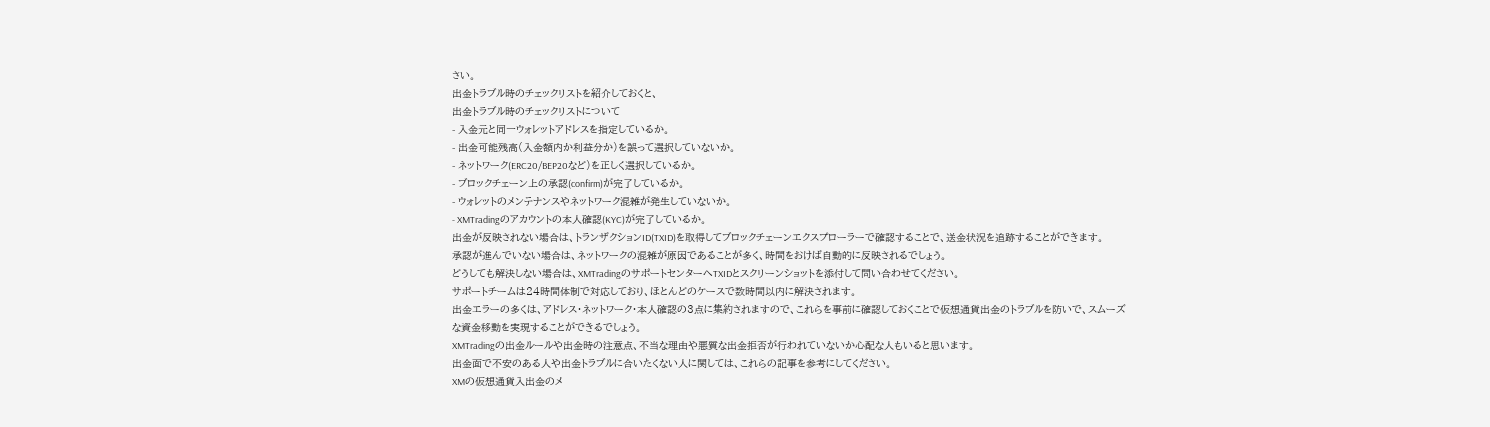さい。
出金トラブル時のチェックリストを紹介しておくと、
出金トラブル時のチェックリストについて
- 入金元と同一ウォレットアドレスを指定しているか。
- 出金可能残高(入金額内か利益分か)を誤って選択していないか。
- ネットワーク(ERC20/BEP20など)を正しく選択しているか。
- ブロックチェーン上の承認(confirm)が完了しているか。
- ウォレットのメンテナンスやネットワーク混雑が発生していないか。
- XMTradingのアカウントの本人確認(KYC)が完了しているか。
出金が反映されない場合は、トランザクションID(TXID)を取得してブロックチェーンエクスプローラーで確認することで、送金状況を追跡することができます。
承認が進んでいない場合は、ネットワークの混雑が原因であることが多く、時間をおけば自動的に反映されるでしょう。
どうしても解決しない場合は、XMTradingのサポートセンターへTXIDとスクリーンショットを添付して問い合わせてください。
サポートチームは24時間体制で対応しており、ほとんどのケースで数時間以内に解決されます。
出金エラーの多くは、アドレス・ネットワーク・本人確認の3点に集約されますので、これらを事前に確認しておくことで仮想通貨出金のトラブルを防いで、スムーズな資金移動を実現することができるでしょう。
XMTradingの出金ルールや出金時の注意点、不当な理由や悪質な出金拒否が行われていないか心配な人もいると思います。
出金面で不安のある人や出金トラブルに合いたくない人に関しては、これらの記事を参考にしてください。
XMの仮想通貨入出金のメ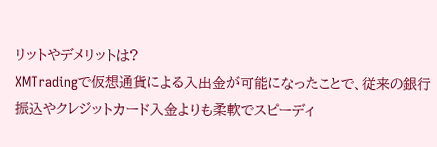リットやデメリットは?
XMTradingで仮想通貨による入出金が可能になったことで、従来の銀行振込やクレジットカード入金よりも柔軟でスピーディ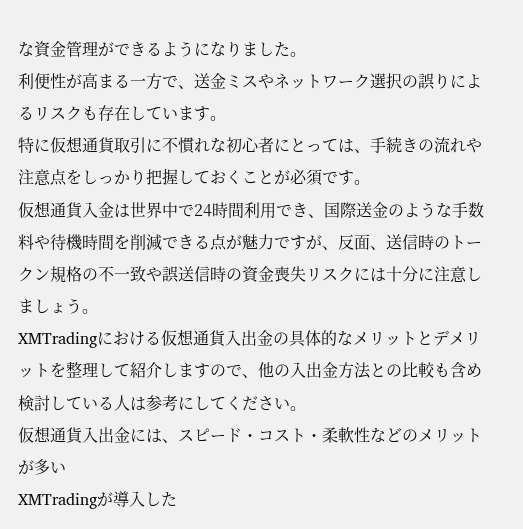な資金管理ができるようになりました。
利便性が高まる一方で、送金ミスやネットワーク選択の誤りによるリスクも存在しています。
特に仮想通貨取引に不慣れな初心者にとっては、手続きの流れや注意点をしっかり把握しておくことが必須です。
仮想通貨入金は世界中で24時間利用でき、国際送金のような手数料や待機時間を削減できる点が魅力ですが、反面、送信時のトークン規格の不一致や誤送信時の資金喪失リスクには十分に注意しましょう。
XMTradingにおける仮想通貨入出金の具体的なメリットとデメリットを整理して紹介しますので、他の入出金方法との比較も含め検討している人は参考にしてください。
仮想通貨入出金には、スピード・コスト・柔軟性などのメリットが多い
XMTradingが導入した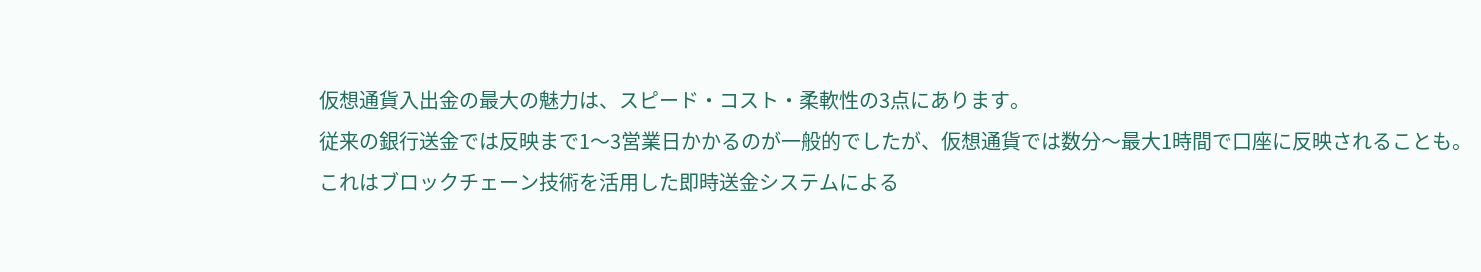仮想通貨入出金の最大の魅力は、スピード・コスト・柔軟性の3点にあります。
従来の銀行送金では反映まで1〜3営業日かかるのが一般的でしたが、仮想通貨では数分〜最大1時間で口座に反映されることも。
これはブロックチェーン技術を活用した即時送金システムによる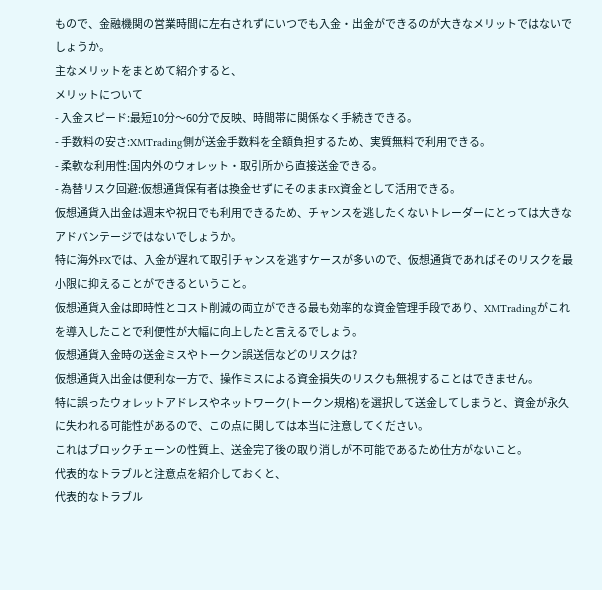もので、金融機関の営業時間に左右されずにいつでも入金・出金ができるのが大きなメリットではないでしょうか。
主なメリットをまとめて紹介すると、
メリットについて
- 入金スピード:最短10分〜60分で反映、時間帯に関係なく手続きできる。
- 手数料の安さ:XMTrading側が送金手数料を全額負担するため、実質無料で利用できる。
- 柔軟な利用性:国内外のウォレット・取引所から直接送金できる。
- 為替リスク回避:仮想通貨保有者は換金せずにそのままFX資金として活用できる。
仮想通貨入出金は週末や祝日でも利用できるため、チャンスを逃したくないトレーダーにとっては大きなアドバンテージではないでしょうか。
特に海外FXでは、入金が遅れて取引チャンスを逃すケースが多いので、仮想通貨であればそのリスクを最小限に抑えることができるということ。
仮想通貨入金は即時性とコスト削減の両立ができる最も効率的な資金管理手段であり、XMTradingがこれを導入したことで利便性が大幅に向上したと言えるでしょう。
仮想通貨入金時の送金ミスやトークン誤送信などのリスクは?
仮想通貨入出金は便利な一方で、操作ミスによる資金損失のリスクも無視することはできません。
特に誤ったウォレットアドレスやネットワーク(トークン規格)を選択して送金してしまうと、資金が永久に失われる可能性があるので、この点に関しては本当に注意してください。
これはブロックチェーンの性質上、送金完了後の取り消しが不可能であるため仕方がないこと。
代表的なトラブルと注意点を紹介しておくと、
代表的なトラブル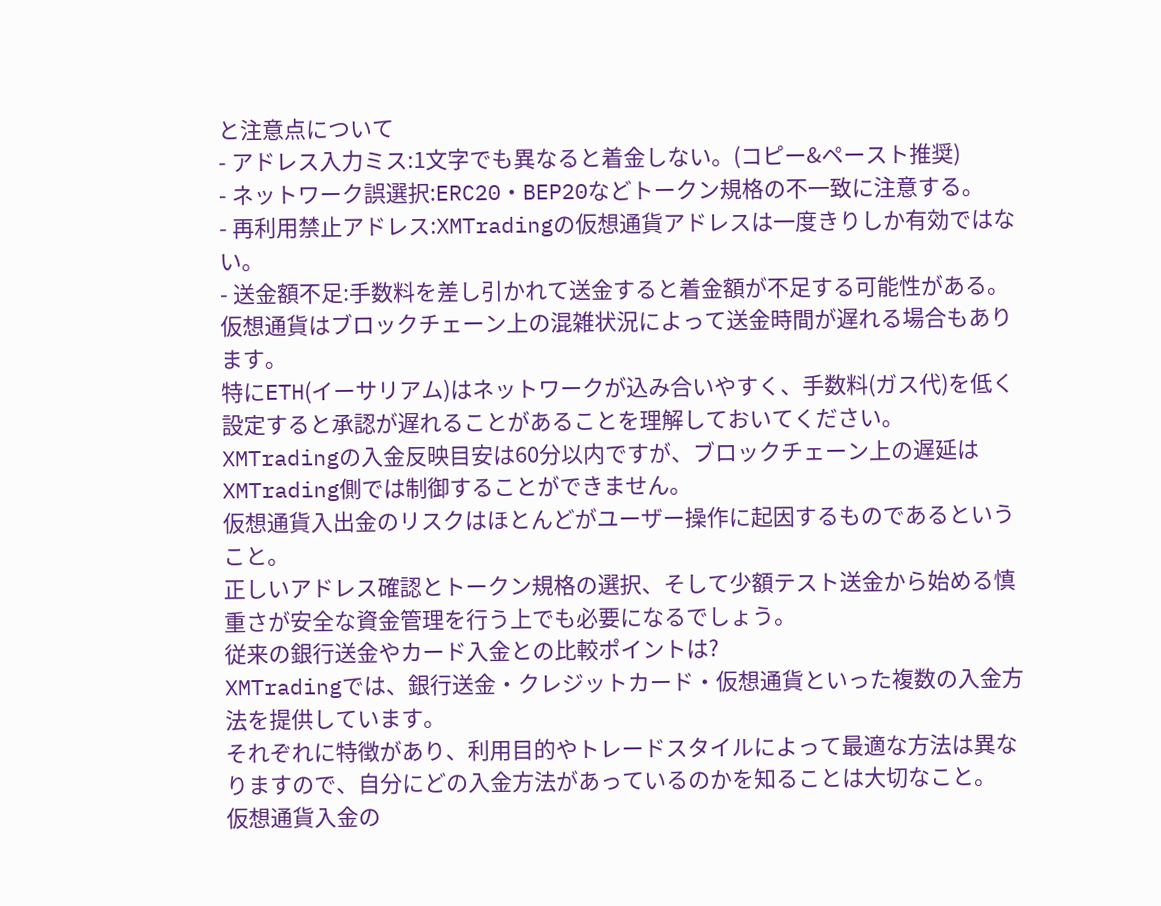と注意点について
- アドレス入力ミス:1文字でも異なると着金しない。(コピー&ペースト推奨)
- ネットワーク誤選択:ERC20・BEP20などトークン規格の不一致に注意する。
- 再利用禁止アドレス:XMTradingの仮想通貨アドレスは一度きりしか有効ではない。
- 送金額不足:手数料を差し引かれて送金すると着金額が不足する可能性がある。
仮想通貨はブロックチェーン上の混雑状況によって送金時間が遅れる場合もあります。
特にETH(イーサリアム)はネットワークが込み合いやすく、手数料(ガス代)を低く設定すると承認が遅れることがあることを理解しておいてください。
XMTradingの入金反映目安は60分以内ですが、ブロックチェーン上の遅延はXMTrading側では制御することができません。
仮想通貨入出金のリスクはほとんどがユーザー操作に起因するものであるということ。
正しいアドレス確認とトークン規格の選択、そして少額テスト送金から始める慎重さが安全な資金管理を行う上でも必要になるでしょう。
従来の銀行送金やカード入金との比較ポイントは?
XMTradingでは、銀行送金・クレジットカード・仮想通貨といった複数の入金方法を提供しています。
それぞれに特徴があり、利用目的やトレードスタイルによって最適な方法は異なりますので、自分にどの入金方法があっているのかを知ることは大切なこと。
仮想通貨入金の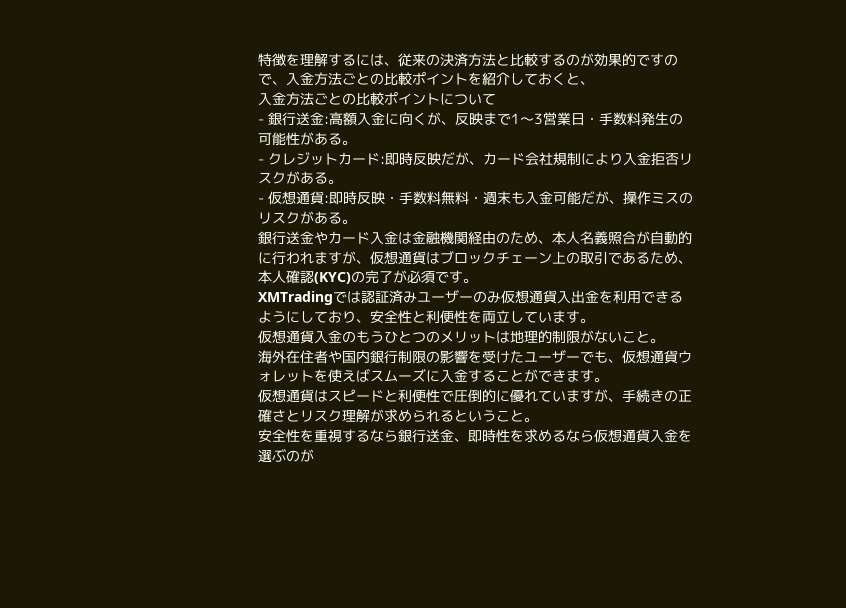特徴を理解するには、従来の決済方法と比較するのが効果的ですので、入金方法ごとの比較ポイントを紹介しておくと、
入金方法ごとの比較ポイントについて
- 銀行送金:高額入金に向くが、反映まで1〜3営業日・手数料発生の可能性がある。
- クレジットカード:即時反映だが、カード会社規制により入金拒否リスクがある。
- 仮想通貨:即時反映・手数料無料・週末も入金可能だが、操作ミスのリスクがある。
銀行送金やカード入金は金融機関経由のため、本人名義照合が自動的に行われますが、仮想通貨はブロックチェーン上の取引であるため、本人確認(KYC)の完了が必須です。
XMTradingでは認証済みユーザーのみ仮想通貨入出金を利用できるようにしており、安全性と利便性を両立しています。
仮想通貨入金のもうひとつのメリットは地理的制限がないこと。
海外在住者や国内銀行制限の影響を受けたユーザーでも、仮想通貨ウォレットを使えばスムーズに入金することができます。
仮想通貨はスピードと利便性で圧倒的に優れていますが、手続きの正確さとリスク理解が求められるということ。
安全性を重視するなら銀行送金、即時性を求めるなら仮想通貨入金を選ぶのが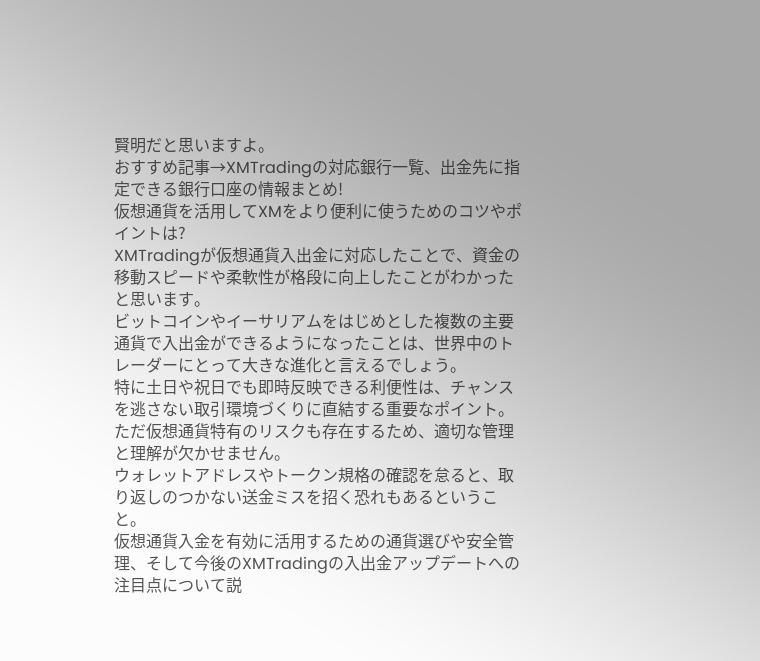賢明だと思いますよ。
おすすめ記事→XMTradingの対応銀行一覧、出金先に指定できる銀行口座の情報まとめ!
仮想通貨を活用してXMをより便利に使うためのコツやポイントは?
XMTradingが仮想通貨入出金に対応したことで、資金の移動スピードや柔軟性が格段に向上したことがわかったと思います。
ビットコインやイーサリアムをはじめとした複数の主要通貨で入出金ができるようになったことは、世界中のトレーダーにとって大きな進化と言えるでしょう。
特に土日や祝日でも即時反映できる利便性は、チャンスを逃さない取引環境づくりに直結する重要なポイント。
ただ仮想通貨特有のリスクも存在するため、適切な管理と理解が欠かせません。
ウォレットアドレスやトークン規格の確認を怠ると、取り返しのつかない送金ミスを招く恐れもあるということ。
仮想通貨入金を有効に活用するための通貨選びや安全管理、そして今後のXMTradingの入出金アップデートへの注目点について説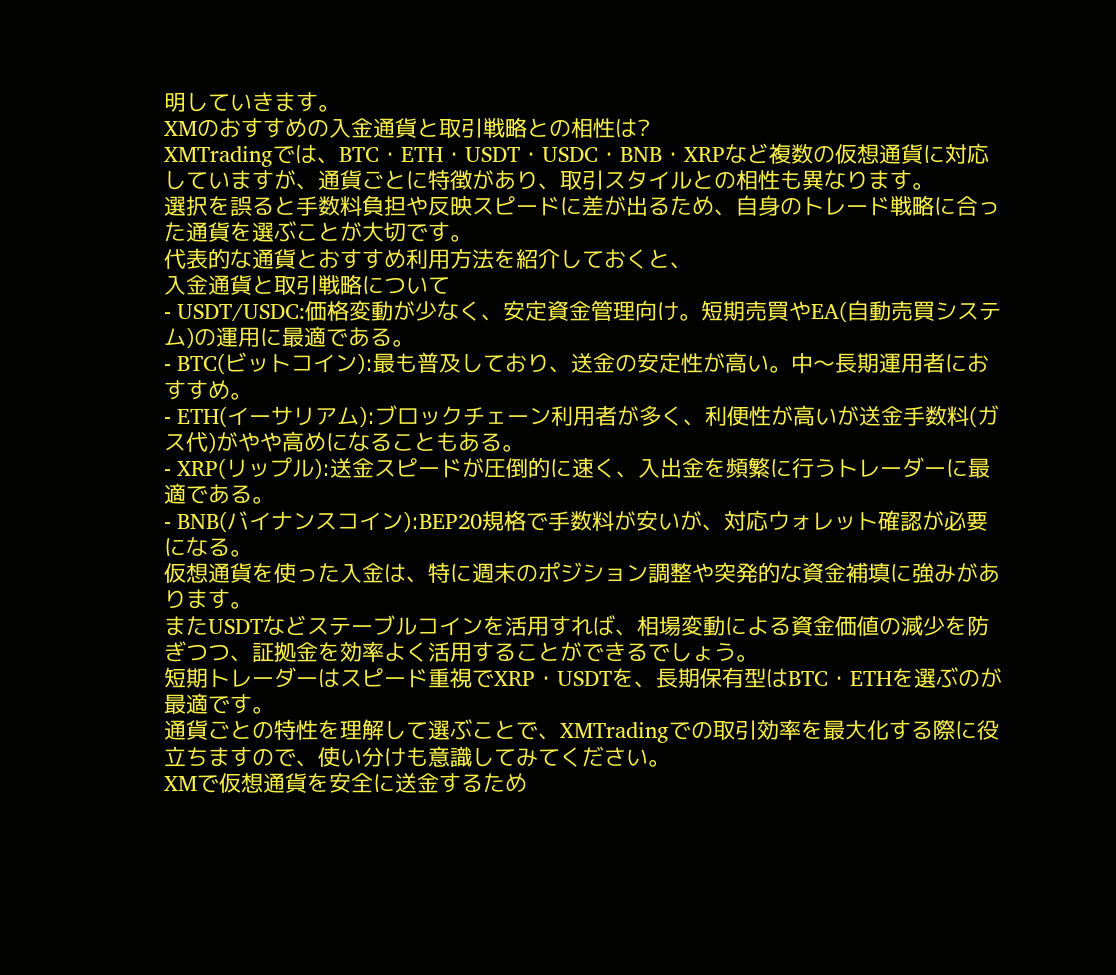明していきます。
XMのおすすめの入金通貨と取引戦略との相性は?
XMTradingでは、BTC・ETH・USDT・USDC・BNB・XRPなど複数の仮想通貨に対応していますが、通貨ごとに特徴があり、取引スタイルとの相性も異なります。
選択を誤ると手数料負担や反映スピードに差が出るため、自身のトレード戦略に合った通貨を選ぶことが大切です。
代表的な通貨とおすすめ利用方法を紹介しておくと、
入金通貨と取引戦略について
- USDT/USDC:価格変動が少なく、安定資金管理向け。短期売買やEA(自動売買システム)の運用に最適である。
- BTC(ビットコイン):最も普及しており、送金の安定性が高い。中〜長期運用者におすすめ。
- ETH(イーサリアム):ブロックチェーン利用者が多く、利便性が高いが送金手数料(ガス代)がやや高めになることもある。
- XRP(リップル):送金スピードが圧倒的に速く、入出金を頻繁に行うトレーダーに最適である。
- BNB(バイナンスコイン):BEP20規格で手数料が安いが、対応ウォレット確認が必要になる。
仮想通貨を使った入金は、特に週末のポジション調整や突発的な資金補填に強みがあります。
またUSDTなどステーブルコインを活用すれば、相場変動による資金価値の減少を防ぎつつ、証拠金を効率よく活用することができるでしょう。
短期トレーダーはスピード重視でXRP・USDTを、長期保有型はBTC・ETHを選ぶのが最適です。
通貨ごとの特性を理解して選ぶことで、XMTradingでの取引効率を最大化する際に役立ちますので、使い分けも意識してみてください。
XMで仮想通貨を安全に送金するため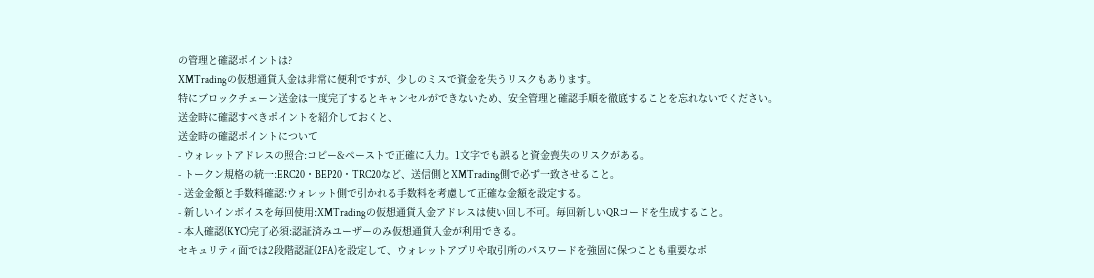の管理と確認ポイントは?
XMTradingの仮想通貨入金は非常に便利ですが、少しのミスで資金を失うリスクもあります。
特にブロックチェーン送金は一度完了するとキャンセルができないため、安全管理と確認手順を徹底することを忘れないでください。
送金時に確認すべきポイントを紹介しておくと、
送金時の確認ポイントについて
- ウォレットアドレスの照合:コピー&ペーストで正確に入力。1文字でも誤ると資金喪失のリスクがある。
- トークン規格の統一:ERC20・BEP20・TRC20など、送信側とXMTrading側で必ず一致させること。
- 送金金額と手数料確認:ウォレット側で引かれる手数料を考慮して正確な金額を設定する。
- 新しいインボイスを毎回使用:XMTradingの仮想通貨入金アドレスは使い回し不可。毎回新しいQRコードを生成すること。
- 本人確認(KYC)完了必須:認証済みユーザーのみ仮想通貨入金が利用できる。
セキュリティ面では2段階認証(2FA)を設定して、ウォレットアプリや取引所のパスワードを強固に保つことも重要なポ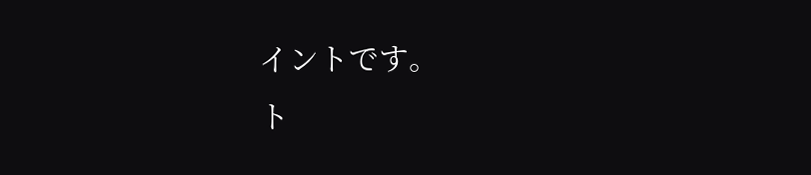イントです。
ト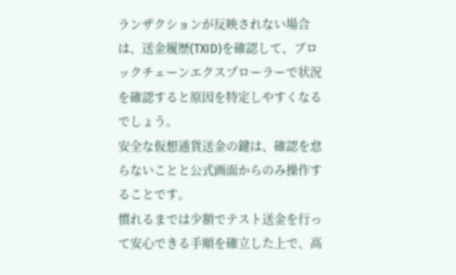ランザクションが反映されない場合は、送金履歴(TXID)を確認して、ブロックチェーンエクスプローラーで状況を確認すると原因を特定しやすくなるでしょう。
安全な仮想通貨送金の鍵は、確認を怠らないことと公式画面からのみ操作することです。
慣れるまでは少額でテスト送金を行って安心できる手順を確立した上で、高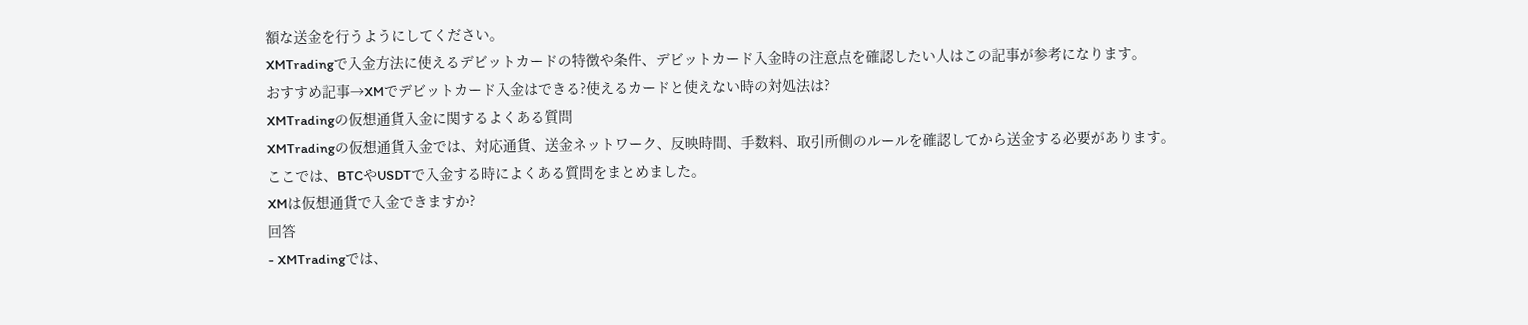額な送金を行うようにしてください。
XMTradingで入金方法に使えるデビットカードの特徴や条件、デビットカード入金時の注意点を確認したい人はこの記事が参考になります。
おすすめ記事→XMでデビットカード入金はできる?使えるカードと使えない時の対処法は?
XMTradingの仮想通貨入金に関するよくある質問
XMTradingの仮想通貨入金では、対応通貨、送金ネットワーク、反映時間、手数料、取引所側のルールを確認してから送金する必要があります。
ここでは、BTCやUSDTで入金する時によくある質問をまとめました。
XMは仮想通貨で入金できますか?
回答
- XMTradingでは、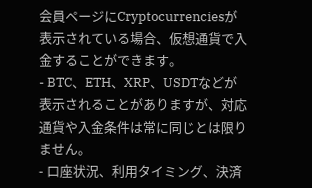会員ページにCryptocurrenciesが表示されている場合、仮想通貨で入金することができます。
- BTC、ETH、XRP、USDTなどが表示されることがありますが、対応通貨や入金条件は常に同じとは限りません。
- 口座状況、利用タイミング、決済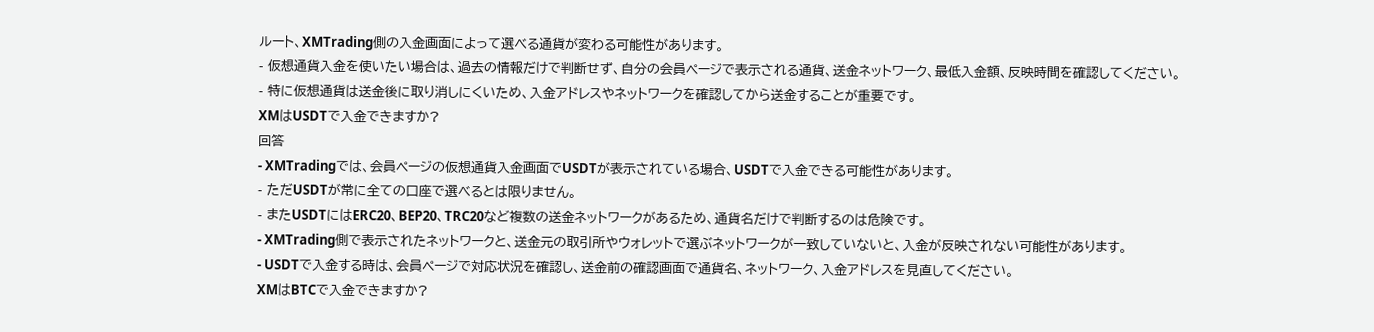ルート、XMTrading側の入金画面によって選べる通貨が変わる可能性があります。
- 仮想通貨入金を使いたい場合は、過去の情報だけで判断せず、自分の会員ページで表示される通貨、送金ネットワーク、最低入金額、反映時間を確認してください。
- 特に仮想通貨は送金後に取り消しにくいため、入金アドレスやネットワークを確認してから送金することが重要です。
XMはUSDTで入金できますか?
回答
- XMTradingでは、会員ページの仮想通貨入金画面でUSDTが表示されている場合、USDTで入金できる可能性があります。
- ただUSDTが常に全ての口座で選べるとは限りません。
- またUSDTにはERC20、BEP20、TRC20など複数の送金ネットワークがあるため、通貨名だけで判断するのは危険です。
- XMTrading側で表示されたネットワークと、送金元の取引所やウォレットで選ぶネットワークが一致していないと、入金が反映されない可能性があります。
- USDTで入金する時は、会員ページで対応状況を確認し、送金前の確認画面で通貨名、ネットワーク、入金アドレスを見直してください。
XMはBTCで入金できますか?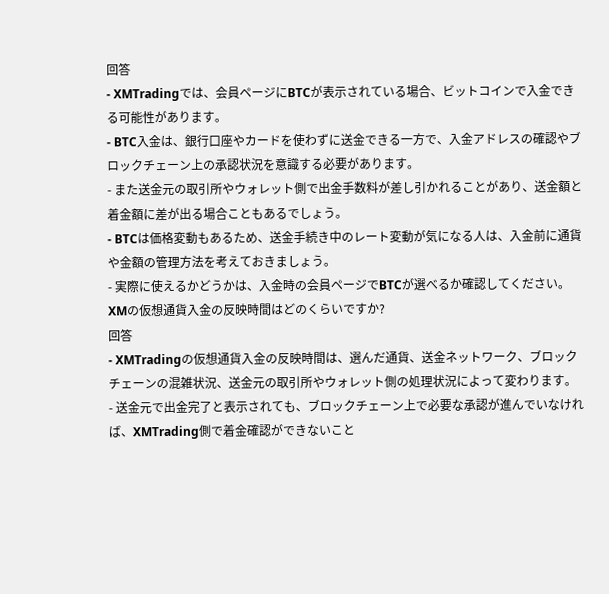回答
- XMTradingでは、会員ページにBTCが表示されている場合、ビットコインで入金できる可能性があります。
- BTC入金は、銀行口座やカードを使わずに送金できる一方で、入金アドレスの確認やブロックチェーン上の承認状況を意識する必要があります。
- また送金元の取引所やウォレット側で出金手数料が差し引かれることがあり、送金額と着金額に差が出る場合こともあるでしょう。
- BTCは価格変動もあるため、送金手続き中のレート変動が気になる人は、入金前に通貨や金額の管理方法を考えておきましょう。
- 実際に使えるかどうかは、入金時の会員ページでBTCが選べるか確認してください。
XMの仮想通貨入金の反映時間はどのくらいですか?
回答
- XMTradingの仮想通貨入金の反映時間は、選んだ通貨、送金ネットワーク、ブロックチェーンの混雑状況、送金元の取引所やウォレット側の処理状況によって変わります。
- 送金元で出金完了と表示されても、ブロックチェーン上で必要な承認が進んでいなければ、XMTrading側で着金確認ができないこと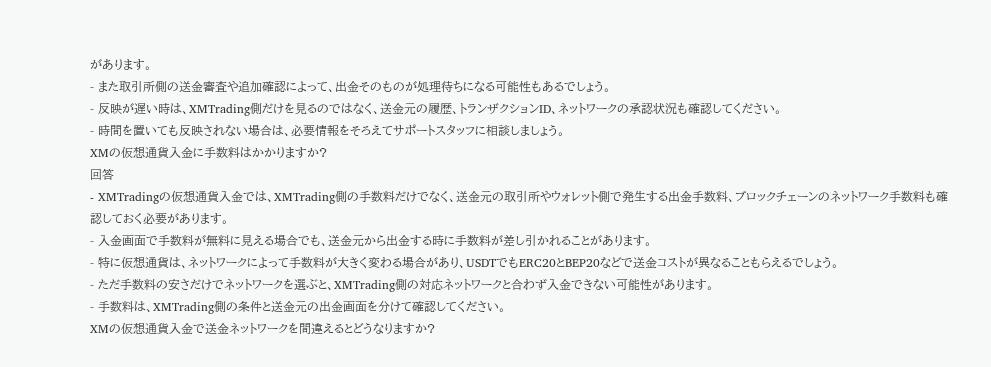があります。
- また取引所側の送金審査や追加確認によって、出金そのものが処理待ちになる可能性もあるでしょう。
- 反映が遅い時は、XMTrading側だけを見るのではなく、送金元の履歴、トランザクションID、ネットワークの承認状況も確認してください。
- 時間を置いても反映されない場合は、必要情報をそろえてサポートスタッフに相談しましょう。
XMの仮想通貨入金に手数料はかかりますか?
回答
- XMTradingの仮想通貨入金では、XMTrading側の手数料だけでなく、送金元の取引所やウォレット側で発生する出金手数料、ブロックチェーンのネットワーク手数料も確認しておく必要があります。
- 入金画面で手数料が無料に見える場合でも、送金元から出金する時に手数料が差し引かれることがあります。
- 特に仮想通貨は、ネットワークによって手数料が大きく変わる場合があり、USDTでもERC20とBEP20などで送金コストが異なることもらえるでしょう。
- ただ手数料の安さだけでネットワークを選ぶと、XMTrading側の対応ネットワークと合わず入金できない可能性があります。
- 手数料は、XMTrading側の条件と送金元の出金画面を分けて確認してください。
XMの仮想通貨入金で送金ネットワークを間違えるとどうなりますか?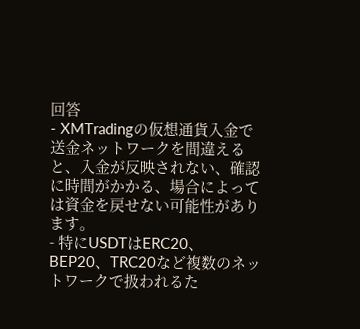回答
- XMTradingの仮想通貨入金で送金ネットワークを間違えると、入金が反映されない、確認に時間がかかる、場合によっては資金を戻せない可能性があります。
- 特にUSDTはERC20、BEP20、TRC20など複数のネットワークで扱われるた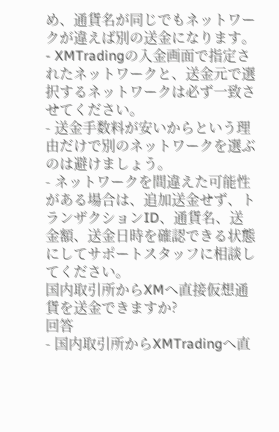め、通貨名が同じでもネットワークが違えば別の送金になります。
- XMTradingの入金画面で指定されたネットワークと、送金元で選択するネットワークは必ず一致させてください。
- 送金手数料が安いからという理由だけで別のネットワークを選ぶのは避けましょう。
- ネットワークを間違えた可能性がある場合は、追加送金せず、トランザクションID、通貨名、送金額、送金日時を確認できる状態にしてサポートスタッフに相談してください。
国内取引所からXMへ直接仮想通貨を送金できますか?
回答
- 国内取引所からXMTradingへ直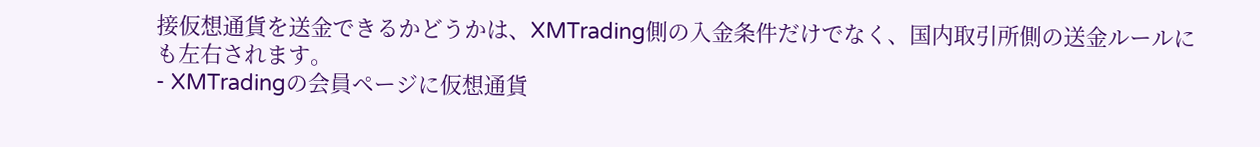接仮想通貨を送金できるかどうかは、XMTrading側の入金条件だけでなく、国内取引所側の送金ルールにも左右されます。
- XMTradingの会員ページに仮想通貨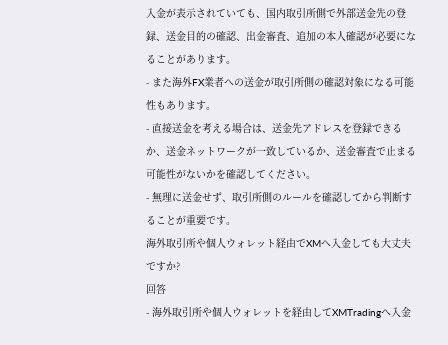入金が表示されていても、国内取引所側で外部送金先の登録、送金目的の確認、出金審査、追加の本人確認が必要になることがあります。
- また海外FX業者への送金が取引所側の確認対象になる可能性もあります。
- 直接送金を考える場合は、送金先アドレスを登録できるか、送金ネットワークが一致しているか、送金審査で止まる可能性がないかを確認してください。
- 無理に送金せず、取引所側のルールを確認してから判断することが重要です。
海外取引所や個人ウォレット経由でXMへ入金しても大丈夫ですか?
回答
- 海外取引所や個人ウォレットを経由してXMTradingへ入金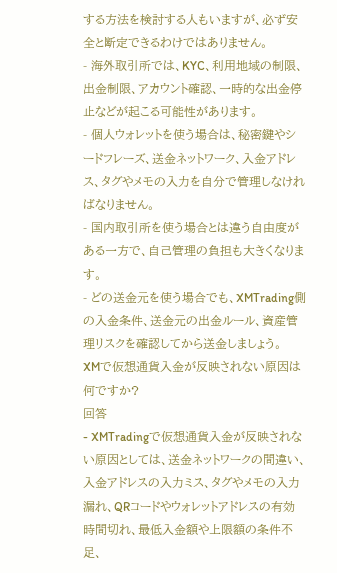する方法を検討する人もいますが、必ず安全と断定できるわけではありません。
- 海外取引所では、KYC、利用地域の制限、出金制限、アカウント確認、一時的な出金停止などが起こる可能性があります。
- 個人ウォレットを使う場合は、秘密鍵やシードフレーズ、送金ネットワーク、入金アドレス、タグやメモの入力を自分で管理しなければなりません。
- 国内取引所を使う場合とは違う自由度がある一方で、自己管理の負担も大きくなります。
- どの送金元を使う場合でも、XMTrading側の入金条件、送金元の出金ルール、資産管理リスクを確認してから送金しましょう。
XMで仮想通貨入金が反映されない原因は何ですか?
回答
- XMTradingで仮想通貨入金が反映されない原因としては、送金ネットワークの間違い、入金アドレスの入力ミス、タグやメモの入力漏れ、QRコードやウォレットアドレスの有効時間切れ、最低入金額や上限額の条件不足、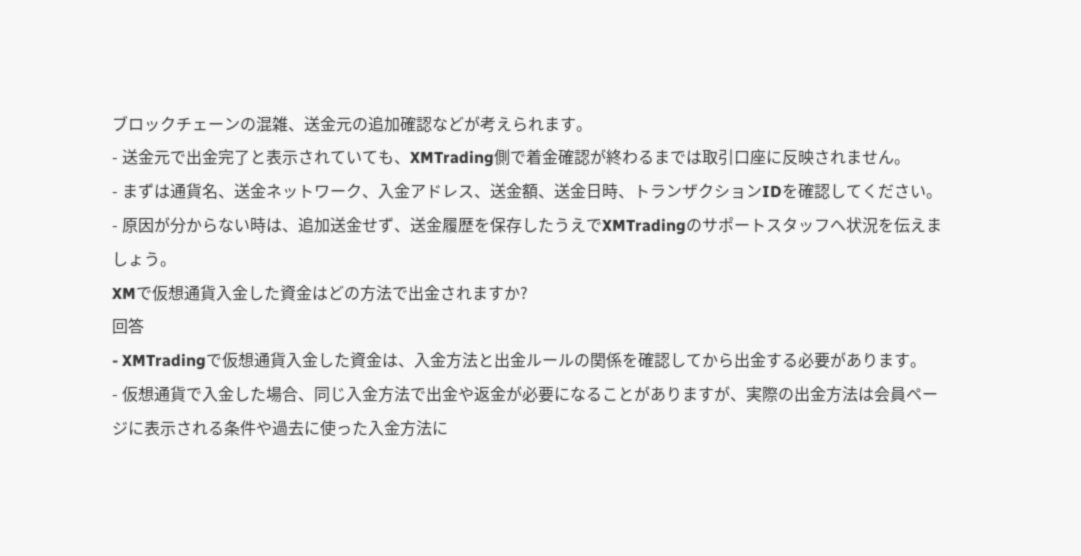ブロックチェーンの混雑、送金元の追加確認などが考えられます。
- 送金元で出金完了と表示されていても、XMTrading側で着金確認が終わるまでは取引口座に反映されません。
- まずは通貨名、送金ネットワーク、入金アドレス、送金額、送金日時、トランザクションIDを確認してください。
- 原因が分からない時は、追加送金せず、送金履歴を保存したうえでXMTradingのサポートスタッフへ状況を伝えましょう。
XMで仮想通貨入金した資金はどの方法で出金されますか?
回答
- XMTradingで仮想通貨入金した資金は、入金方法と出金ルールの関係を確認してから出金する必要があります。
- 仮想通貨で入金した場合、同じ入金方法で出金や返金が必要になることがありますが、実際の出金方法は会員ページに表示される条件や過去に使った入金方法に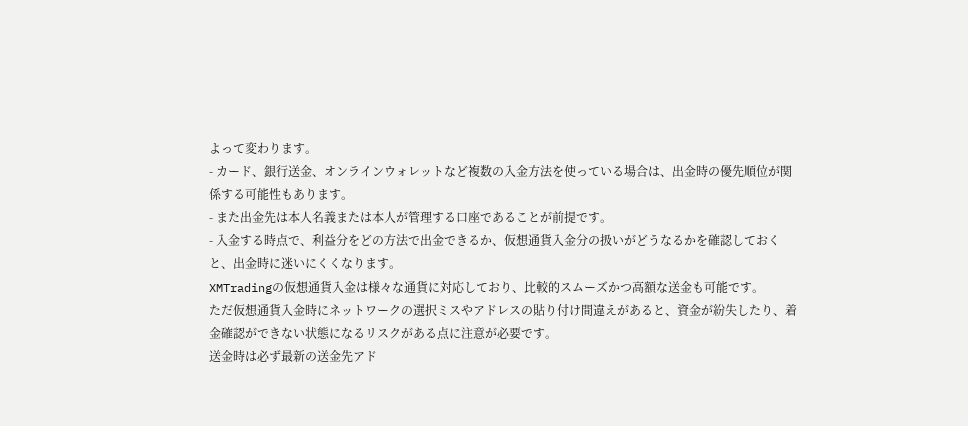よって変わります。
- カード、銀行送金、オンラインウォレットなど複数の入金方法を使っている場合は、出金時の優先順位が関係する可能性もあります。
- また出金先は本人名義または本人が管理する口座であることが前提です。
- 入金する時点で、利益分をどの方法で出金できるか、仮想通貨入金分の扱いがどうなるかを確認しておくと、出金時に迷いにくくなります。
XMTradingの仮想通貨入金は様々な通貨に対応しており、比較的スムーズかつ高額な送金も可能です。
ただ仮想通貨入金時にネットワークの選択ミスやアドレスの貼り付け間違えがあると、資金が紛失したり、着金確認ができない状態になるリスクがある点に注意が必要です。
送金時は必ず最新の送金先アド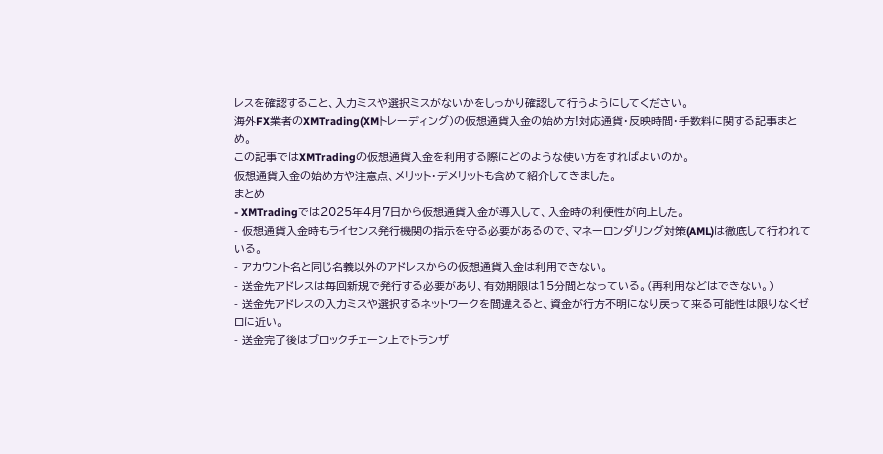レスを確認すること、入力ミスや選択ミスがないかをしっかり確認して行うようにしてください。
海外FX業者のXMTrading(XMトレーディング)の仮想通貨入金の始め方!対応通貨・反映時間・手数料に関する記事まとめ。
この記事ではXMTradingの仮想通貨入金を利用する際にどのような使い方をすればよいのか。
仮想通貨入金の始め方や注意点、メリット・デメリットも含めて紹介してきました。
まとめ
- XMTradingでは2025年4月7日から仮想通貨入金が導入して、入金時の利便性が向上した。
- 仮想通貨入金時もライセンス発行機関の指示を守る必要があるので、マネーロンダリング対策(AML)は徹底して行われている。
- アカウント名と同じ名義以外のアドレスからの仮想通貨入金は利用できない。
- 送金先アドレスは毎回新規で発行する必要があり、有効期限は15分間となっている。(再利用などはできない。)
- 送金先アドレスの入力ミスや選択するネットワークを間違えると、資金が行方不明になり戻って来る可能性は限りなくゼロに近い。
- 送金完了後はブロックチェーン上でトランザ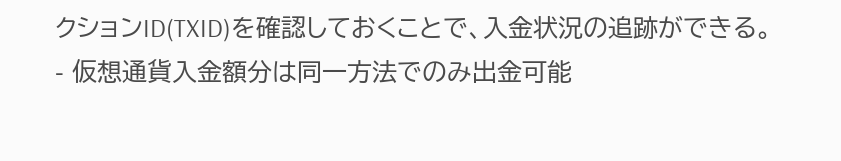クションID(TXID)を確認しておくことで、入金状況の追跡ができる。
- 仮想通貨入金額分は同一方法でのみ出金可能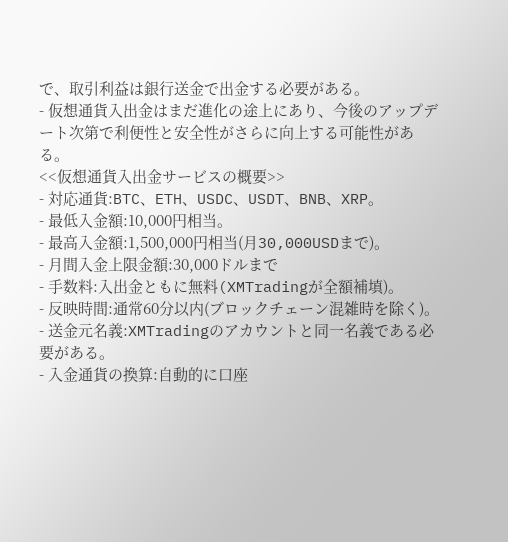で、取引利益は銀行送金で出金する必要がある。
- 仮想通貨入出金はまだ進化の途上にあり、今後のアップデート次第で利便性と安全性がさらに向上する可能性がある。
<<仮想通貨入出金サービスの概要>>
- 対応通貨:BTC、ETH、USDC、USDT、BNB、XRP。
- 最低入金額:10,000円相当。
- 最高入金額:1,500,000円相当(月30,000USDまで)。
- 月間入金上限金額:30,000ドルまで
- 手数料:入出金ともに無料(XMTradingが全額補填)。
- 反映時間:通常60分以内(ブロックチェーン混雑時を除く)。
- 送金元名義:XMTradingのアカウントと同一名義である必要がある。
- 入金通貨の換算:自動的に口座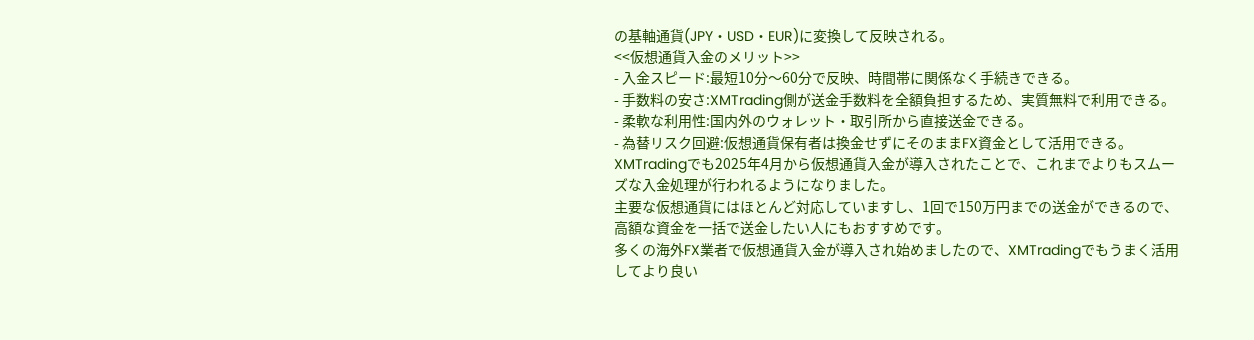の基軸通貨(JPY・USD・EUR)に変換して反映される。
<<仮想通貨入金のメリット>>
- 入金スピード:最短10分〜60分で反映、時間帯に関係なく手続きできる。
- 手数料の安さ:XMTrading側が送金手数料を全額負担するため、実質無料で利用できる。
- 柔軟な利用性:国内外のウォレット・取引所から直接送金できる。
- 為替リスク回避:仮想通貨保有者は換金せずにそのままFX資金として活用できる。
XMTradingでも2025年4月から仮想通貨入金が導入されたことで、これまでよりもスムーズな入金処理が行われるようになりました。
主要な仮想通貨にはほとんど対応していますし、1回で150万円までの送金ができるので、高額な資金を一括で送金したい人にもおすすめです。
多くの海外FX業者で仮想通貨入金が導入され始めましたので、XMTradingでもうまく活用してより良い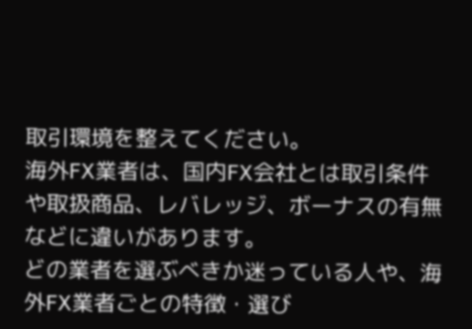取引環境を整えてください。
海外FX業者は、国内FX会社とは取引条件や取扱商品、レバレッジ、ボーナスの有無などに違いがあります。
どの業者を選ぶべきか迷っている人や、海外FX業者ごとの特徴・選び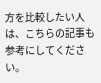方を比較したい人は、こちらの記事も参考にしてください。